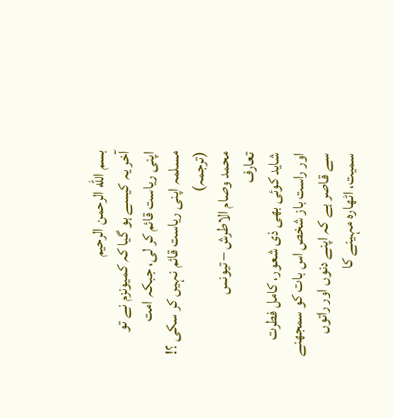بسم الله الرحمن الرحيم
آخر یہ کیسے ہو گیا کہ کمیونزم نے تو اپنی ریاست قائم کر لی، جبکہ امت مسلمہ اپنی ریاست قائم نہیں کر سکی ؟!
(ترجمہ)
محمد وصام الاطرش – تیونس
تعارف
شاید کوئی بھی ذی شعور، کامل فطرت اور راست باز شخص اس بات کو سمجھنے سے قاصر ہے کہ اپنے دنوں اور راتوں سمیت، اٹھارہ مہینے کا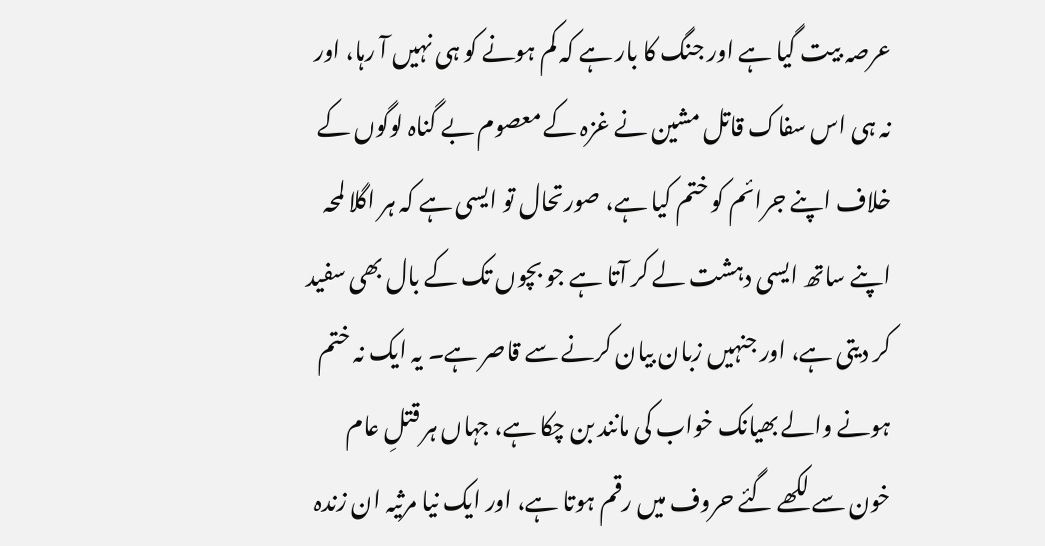عرصہ بیت گیا ہے اور جنگ کا بار ہے کہ کم ہونے کو ہی نہیں آ رہا، اور نہ ہی اس سفاک قاتل مشین نے غزہ کے معصوم بے گناہ لوگوں کے خلاف اپنے جرائم کو ختم کیا ہے، صورتحال تو ایسی ہے کہ ہر اگلا لمحہ اپنے ساتھ ایسی دہشت لے کر آتا ہے جو بچوں تک کے بال بھی سفید کر دیتی ہے، اور جنہیں زبان بیان کرنے سے قاصر ہے۔ یہ ایک نہ ختم ہونے والے بھیانک خواب کی مانند بن چکا ہے، جہاں ہر قتلِ عام خون سے لکھے گئے حروف میں رقم ہوتا ہے، اور ایک نیا مرثیہ ان زندہ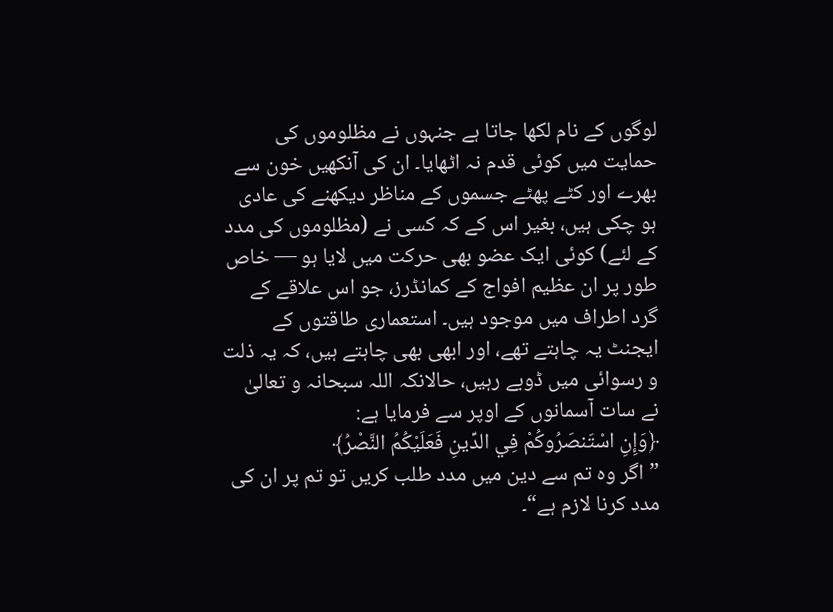لوگوں کے نام لکھا جاتا ہے جنہوں نے مظلوموں کی حمایت میں کوئی قدم نہ اٹھایا۔ ان کی آنکھیں خون سے بھرے اور کٹے پھٹے جسموں کے مناظر دیکھنے کی عادی ہو چکی ہیں، بغیر اس کے کہ کسی نے (مظلوموں کی مدد کے لئے) کوئی ایک عضو بھی حرکت میں لایا ہو — خاص طور پر ان عظیم افواج کے کمانڈرز، جو اس علاقے کے گرد اطراف میں موجود ہیں۔ استعماری طاقتوں کے ایجنٹ یہ چاہتے تھے، اور ابھی بھی چاہتے ہیں، کہ یہ ذلت و رسوائی میں ڈوبے رہیں، حالانکہ اللہ سبحانہ و تعالیٰ نے سات آسمانوں کے اوپر سے فرمایا ہے:
﴿وَإِنِ اسْتَنصَرُوكُمْ فِي الدِّينِ فَعَلَيْكُمُ النَّصْرُ﴾
”اگر وہ تم سے دین میں مدد طلب کریں تو تم پر ان کی مدد کرنا لازم ہے“۔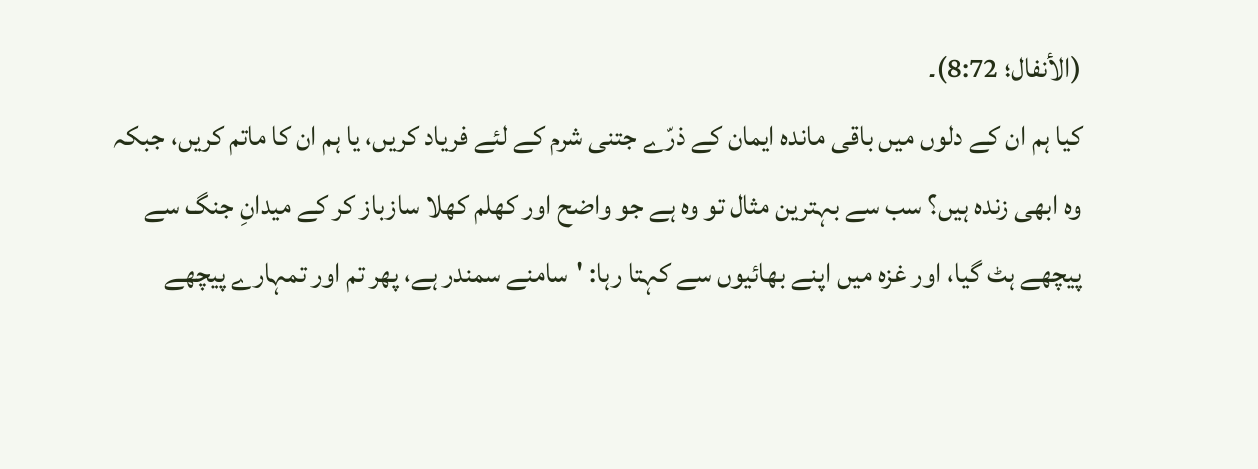(الأنفال؛ 8:72)۔
کیا ہم ان کے دلوں میں باقی ماندہ ایمان کے ذرّے جتنی شرم کے لئے فریاد کریں، یا ہم ان کا ماتم کریں، جبکہ وہ ابھی زندہ ہیں؟ سب سے بہترین مثال تو وہ ہے جو واضح اور کھلم کھلا سازباز کر کے میدانِ جنگ سے پیچھے ہٹ گیا، اور غزہ میں اپنے بھائیوں سے کہتا رہا: 'سامنے سمندر ہے، پھر تم اور تمہارے پیچھے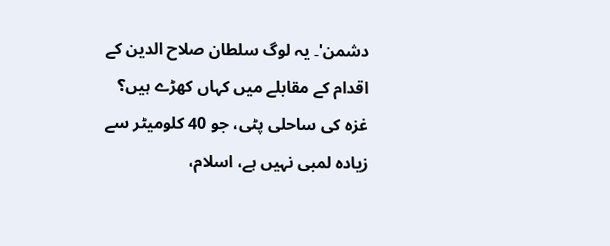دشمن'۔ یہ لوگ سلطان صلاح الدین کے اقدام کے مقابلے میں کہاں کھڑے ہیں؟
غزہ کی ساحلی پٹی، جو 40 کلومیٹر سے زیادہ لمبی نہیں ہے، اسلام،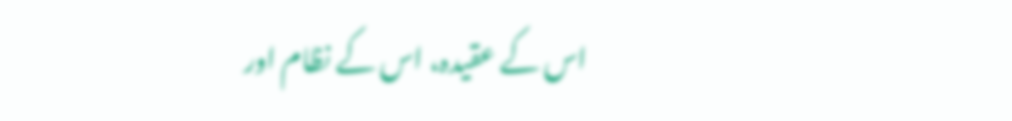اس کے عقیدہ، اس کے نظام اور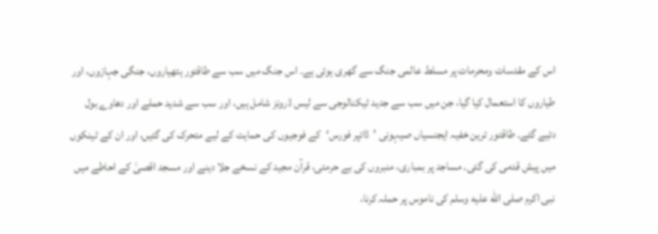اس کے مقدسات ومحرمات پر مسلط عالمی جنگ سے گھری ہوئی ہے۔ اس جنگ میں سب سے طاقتور ہتھیاروں، جنگی جہازوں، اور طیاروں کا استعمال کیا گیا، جن میں سب سے جدید ٹیکنالوجی سے لیس ڈرونز شامل ہیں، اور سب سے شدید حملے اور دھاوے بول دئیے گئے۔ طاقتور ترین خفیہ ایجنسیاں صیہونی ’ڈائپر فورس‘کے فوجیوں کی حمایت کے لیے متحرک کی گئیں، اور ان کے ٹینکوں میں پیش قدمی کی گئی۔ مساجد پر بمباری، منبروں کی بے حرمتی، قرآن مجید کے نسخے جلا دینے اور مسجد اقصیٰ کے احاطے میں نبی اکرم صلى الله عليه وسلم کی ناموس پر حملہ کرنا،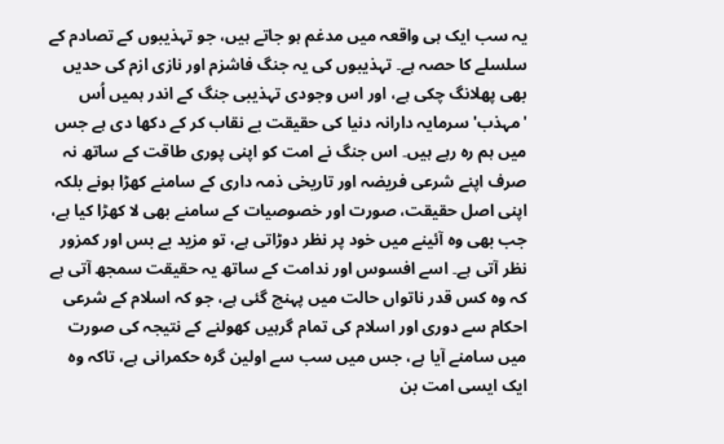یہ سب ایک ہی واقعہ میں مدغم ہو جاتے ہیں، جو تہذیبوں کے تصادم کے سلسلے کا حصہ ہے۔ تہذیبوں کی یہ جنگ فاشزم اور نازی ازم کی حدیں بھی پھلانگ چکی ہے، اور اس وجودی تہذیبی جنگ کے اندر ہمیں اُس 'مہذب' سرمایہ دارانہ دنیا کی حقیقت بے نقاب کر کے دکھا دی ہے جس میں ہم رہ رہے ہیں۔ اس جنگ نے امت کو اپنی پوری طاقت کے ساتھ نہ صرف اپنے شرعی فریضہ اور تاریخی ذمہ داری کے سامنے کھڑا ہونے بلکہ اپنی اصل حقیقت، صورت اور خصوصیات کے سامنے بھی لا کھڑا کیا ہے، جب بھی وہ آئینے میں خود پر نظر دوڑاتی ہے، تو مزید بے بس اور کمزور نظر آتی ہے۔ اسے افسوس اور ندامت کے ساتھ یہ حقیقت سمجھ آتی ہے کہ وہ کس قدر ناتواں حالت میں پہنچ گئی ہے، جو کہ اسلام کے شرعی احکام سے دوری اور اسلام کی تمام گرہیں کھولنے کے نتیجہ کی صورت میں سامنے آیا ہے، جس میں سب سے اولین گرہ حکمرانی ہے، تاکہ وہ ایک ایسی امت بن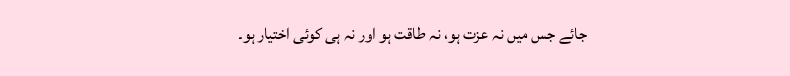جائے جس میں نہ عزت ہو، نہ طاقت ہو اور نہ ہی کوئی اختیار ہو۔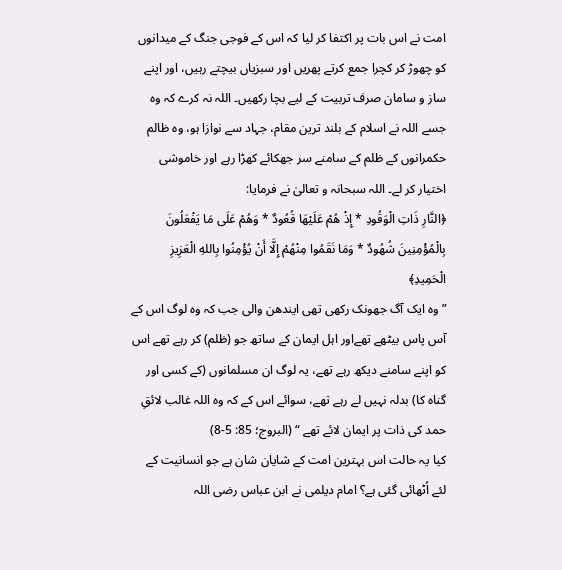امت نے اس بات پر اکتفا کر لیا کہ اس کے فوجی جنگ کے میدانوں کو چھوڑ کر کچرا جمع کرتے پھریں اور سبزیاں بیچتے رہیں، اور اپنے ساز و سامان صرف تربیت کے لیے بچا رکھیں۔ اللہ نہ کرے کہ وہ جسے اللہ نے اسلام کے بلند ترین مقام، جہاد سے نوازا ہو، وہ ظالم حکمرانوں کے ظلم کے سامنے سر جھکائے کھڑا رہے اور خاموشی اختیار کر لے۔ اللہ سبحانہ و تعالیٰ نے فرمایا:
﴿النَّارِ ذَاتِ الْوَقُودِ * إِذْ هُمْ عَلَيْهَا قُعُودٌ * وَهُمْ عَلَى مَا يَفْعَلُونَ بِالْمُؤْمِنِينَ شُهُودٌ * وَمَا نَقَمُوا مِنْهُمْ إِلَّا أَنْ يُؤْمِنُوا بِاللهِ الْعَزِيزِ الْحَمِيدِ﴾
”وه ایک آگ جھونک رکھی تھی ایندھن والی جب کہ وه لوگ اس کے آس پاس بیٹھے تھےاور اہل ایمان کے ساتھ جو (ظلم) کر رہے تھے اس کو اپنے سامنے دیکھ رہے تھے، یہ لوگ ان مسلمانوں (کے کسی اور گناه کا) بدلہ نہیں لے رہے تھے، سوائے اس کے کہ وه اللہ غالب لائقِ حمد کی ذات پر ایمان لائے تھے “ (البروج؛ 85: 5-8)
کیا یہ حالت اس بہترین امت کے شایان شان ہے جو انسانیت کے لئے اُٹھائی گئی ہے؟ امام دیلمی نے ابن عباس رضی اللہ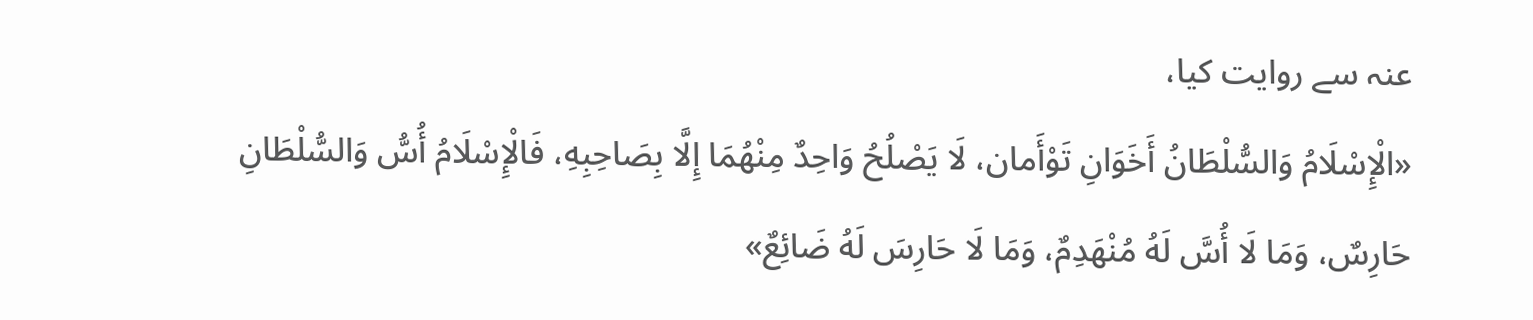عنہ سے روایت کیا،
«الْإِسْلَامُ وَالسُّلْطَانُ أَخَوَانِ تَوْأَمان، لَا يَصْلُحُ وَاحِدٌ مِنْهُمَا إِلَّا بِصَاحِبِهِ، فَالْإِسْلَامُ أُسُّ وَالسُّلْطَانِ حَارِسٌ، وَمَا لَا أُسَّ لَهُ مُنْهَدِمٌ، وَمَا لَا حَارِسَ لَهُ ضَائِعٌ»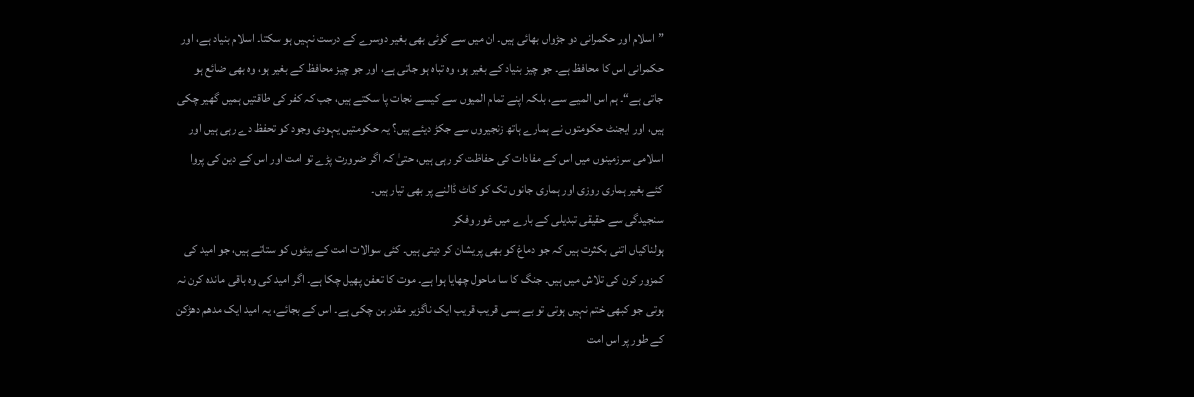”اسلام اور حکمرانی دو جڑواں بھائی ہیں۔ ان میں سے کوئی بھی بغیر دوسرے کے درست نہیں ہو سکتا۔ اسلام بنیاد ہے، اور حکمرانی اس کا محافظ ہے۔ جو چیز بنیاد کے بغیر ہو، وہ تباہ ہو جاتی ہے، اور جو چیز محافظ کے بغیر ہو، وہ بھی ضائع ہو جاتی ہے“۔ ہم اس المیے سے، بلکہ اپنے تمام المیوں سے کیسے نجات پا سکتے ہیں، جب کہ کفر کی طاقتیں ہمیں گھیر چکی ہیں، اور ایجنٹ حکومتوں نے ہمارے ہاتھ زنجیروں سے جکڑ دیئے ہیں؟ یہ حکومتیں یہودی وجود کو تحفظ دے رہی ہیں اور اسلامی سرزمینوں میں اس کے مفادات کی حفاظت کر رہی ہیں، حتیٰ کہ اگر ضرورت پڑے تو امت اور اس کے دین کی پروا کئے بغیر ہماری روزی اور ہماری جانوں تک کو کاٹ ڈالنے پر بھی تیار ہیں۔
سنجیدگی سے حقیقی تبدیلی کے بارے میں غور وفکر
ہولناکیاں اتنی بکثرت ہیں کہ جو دماغ کو بھی پریشان کر دیتی ہیں۔ کئی سوالات امت کے بیٹوں کو ستاتے ہیں، جو امید کی کمزور کرن کی تلاش میں ہیں۔ جنگ کا سا ماحول چھایا ہوا ہے۔ موت کا تعفن پھیل چکا ہے۔ اگر امید کی وہ باقی ماندہ کرن نہ ہوتی جو کبھی ختم نہیں ہوتی تو بے بسی قریب قریب ایک ناگزیر مقدر بن چکی ہے۔ اس کے بجائے، یہ امید ایک مدھم دھڑکن کے طور پر اس امت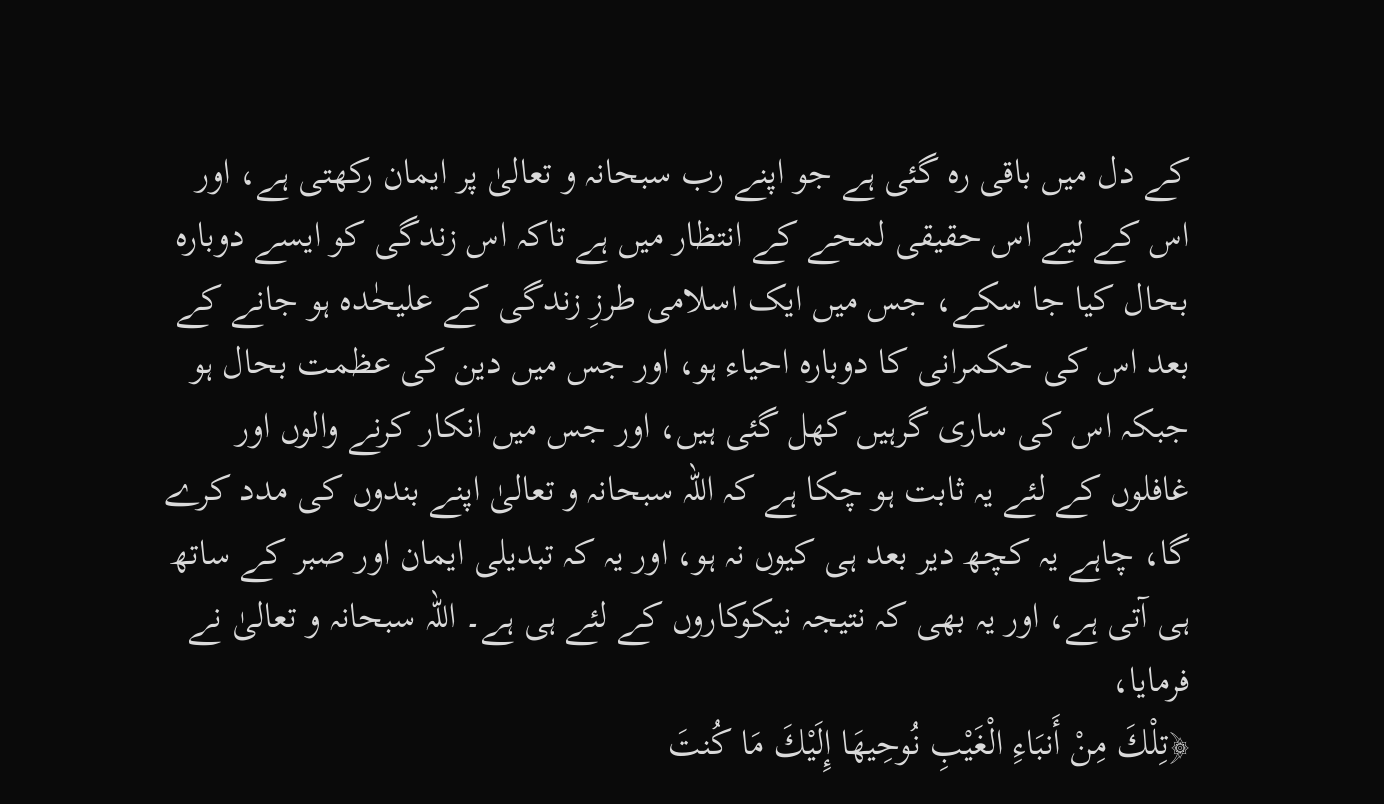کے دل میں باقی رہ گئی ہے جو اپنے رب سبحانہ و تعالیٰ پر ایمان رکھتی ہے، اور اس کے لیے اس حقیقی لمحے کے انتظار میں ہے تاکہ اس زندگی کو ایسے دوبارہ بحال کیا جا سکے، جس میں ایک اسلامی طرزِ زندگی کے علیحٰدہ ہو جانے کے بعد اس کی حکمرانی کا دوبارہ احیاء ہو، اور جس میں دین کی عظمت بحال ہو جبکہ اس کی ساری گرہیں کھل گئی ہیں، اور جس میں انکار کرنے والوں اور غافلوں کے لئے یہ ثابت ہو چکا ہے کہ اللہ سبحانہ و تعالیٰ اپنے بندوں کی مدد کرے گا، چاہے یہ کچھ دیر بعد ہی کیوں نہ ہو، اور یہ کہ تبدیلی ایمان اور صبر کے ساتھ ہی آتی ہے، اور یہ بھی کہ نتیجہ نیکوکاروں کے لئے ہی ہے۔ اللہ سبحانہ و تعالیٰ نے فرمایا،
﴿تِلْكَ مِنْ أَنبَاءِ الْغَيْبِ نُوحِيهَا إِلَيْكَ مَا كُنتَ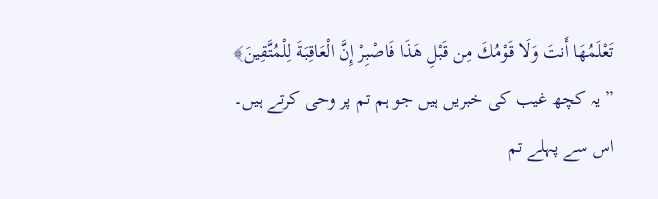تَعْلَمُهَا أَنتَ وَلَا قَوْمُكَ مِن قَبْلِ هَذَا فَاصْبِرْ إِنَّ الْعَاقِبَةَ لِلْمُتَّقِينَ﴾
”یہ کچھ غیب کی خبریں ہیں جو ہم تم پر وحی کرتے ہیں۔ اس سے پہلے تم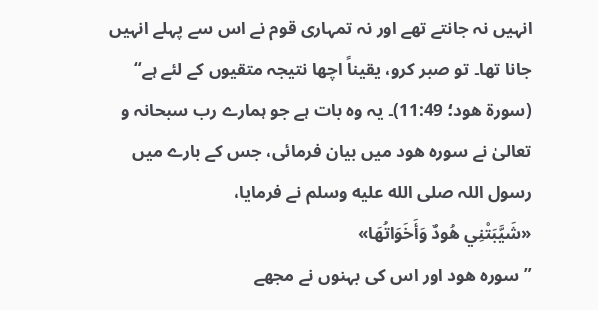انہیں نہ جانتے تھے اور نہ تمہاری قوم نے اس سے پہلے انہیں جانا تھا۔ تو صبر کرو، یقیناً اچھا نتیجہ متقیوں کے لئے ہے“ (سورۃ ھود؛ 11:49)۔ یہ وہ بات ہے جو ہمارے رب سبحانہ و تعالیٰ نے سورہ ھود میں بیان فرمائی، جس کے بارے میں رسول اللہ صلى الله عليه وسلم نے فرمایا،
«شَيَّبَتْنِي هُودٌ وَأَخَوَاتُهَا»
”سورہ ھود اور اس کی بہنوں نے مجھے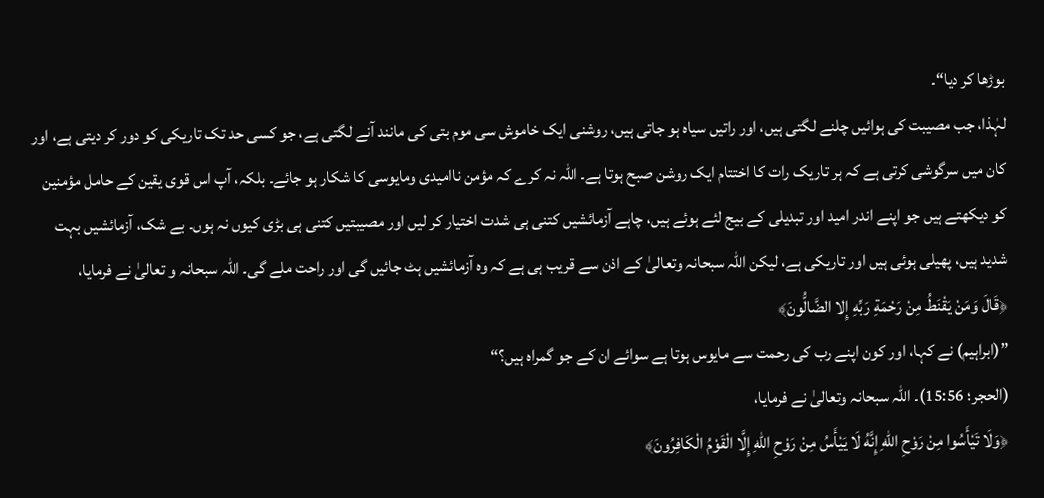بوڑھا کر دیا“۔
لہٰذا، جب مصیبت کی ہوائیں چلنے لگتی ہیں، اور راتیں سیاہ ہو جاتی ہیں، روشنی ایک خاموش سی موم بتی کی مانند آنے لگتی ہے، جو کسی حد تک تاریکی کو دور کر دیتی ہے، اور کان میں سرگوشی کرتی ہے کہ ہر تاریک رات کا اختتام ایک روشن صبح ہوتا ہے۔ اللہ نہ کرے کہ مؤمن ناامیدی ومایوسی کا شکار ہو جائے۔ بلکہ، آپ اس قوی یقین کے حامل مؤمنین کو دیکھتے ہیں جو اپنے اندر امید اور تبدیلی کے بیج لئے ہوئے ہیں، چاہے آزمائشیں کتنی ہی شدت اختیار کر لیں اور مصیبتیں کتنی ہی بڑی کیوں نہ ہوں۔ بے شک، آزمائشیں بہت شدید ہیں، پھیلی ہوئی ہیں اور تاریکی ہے، لیکن اللہ سبحانہ وتعالیٰ کے اذن سے قریب ہی ہے کہ وہ آزمائشیں ہٹ جائیں گی اور راحت ملے گی۔ اللہ سبحانہ و تعالیٰ نے فرمایا،
﴿قَالَ وَمَنْ يَقْنَطُ مِنْ رَحْمَةِ رَبِّهِ إِلا الضَّالُّونَ﴾
”(ابراہیم) نے کہا، اور کون اپنے رب کی رحمت سے مایوس ہوتا ہے سوائے ان کے جو گمراہ ہیں؟“
(الحجر؛ 15:56)۔ اللہ سبحانہ وتعالیٰ نے فرمایا،
﴿وَلَا تَيْأَسُوا مِنْ رَوْحِ اللهِ إِنَّهُ لَا يَيْأَسُ مِنْ رَوْحِ اللهِ إِلَّا الْقَوْمُ الْكَافِرُونَ﴾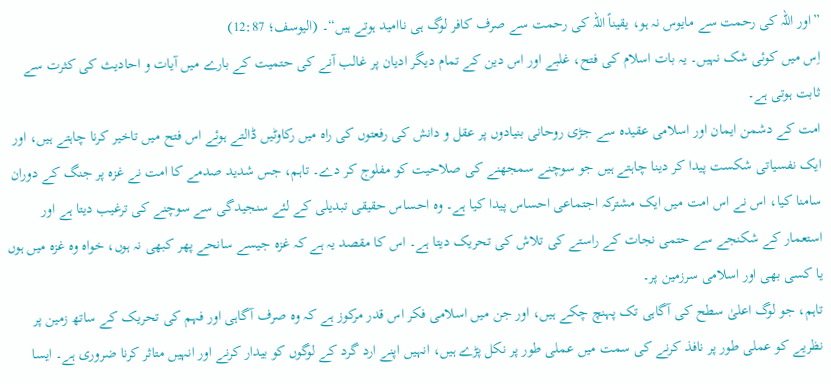”اور اللہ کی رحمت سے مایوس نہ ہو، یقیناً اللہ کی رحمت سے صرف کافر لوگ ہی ناامید ہوتے ہیں“۔ (الیوسف؛ 12:87)
اِس میں کوئی شک نہیں۔ یہ بات اسلام کی فتح، غلبے اور اس دین کے تمام دیگر ادیان پر غالب آنے کی حتمیت کے بارے میں آیات و احادیث کی کثرت سے ثابت ہوتی ہے۔
امت کے دشمن ایمان اور اسلامی عقیدہ سے جڑی روحانی بنیادوں پر عقل و دانش کی رفعتوں کی راہ میں رکاوٹیں ڈالتے ہوئے اس فتح میں تاخیر کرنا چاہتے ہیں، اور ایک نفسیاتی شکست پیدا کر دینا چاہتے ہیں جو سوچنے سمجھنے کی صلاحیت کو مفلوج کر دے۔ تاہم، جس شدید صدمے کا امت نے غزہ پر جنگ کے دوران سامنا کیا، اس نے اس امت میں ایک مشترکہ اجتماعی احساس پیدا کیا ہے۔ وہ احساس حقیقی تبدیلی کے لئے سنجیدگی سے سوچنے کی ترغیب دیتا ہے اور استعمار کے شکنجے سے حتمی نجات کے راستے کی تلاش کی تحریک دیتا ہے۔ اس کا مقصد یہ ہے کہ غزہ جیسے سانحے پھر کبھی نہ ہوں، خواہ وہ غزہ میں ہوں یا کسی بھی اور اسلامی سرزمین پر۔
تاہم، جو لوگ اعلیٰ سطح کی آگاہی تک پہنچ چکے ہیں، اور جن میں اسلامی فکر اس قدر مرکوز ہے کہ وہ صرف آگاہی اور فہم کی تحریک کے ساتھ زمین پر نظریے کو عملی طور پر نافذ کرنے کی سمت میں عملی طور پر نکل پڑے ہیں، انہیں اپنے ارد گرد کے لوگوں کو بیدار کرنے اور انہیں متاثر کرنا ضروری ہے۔ ایسا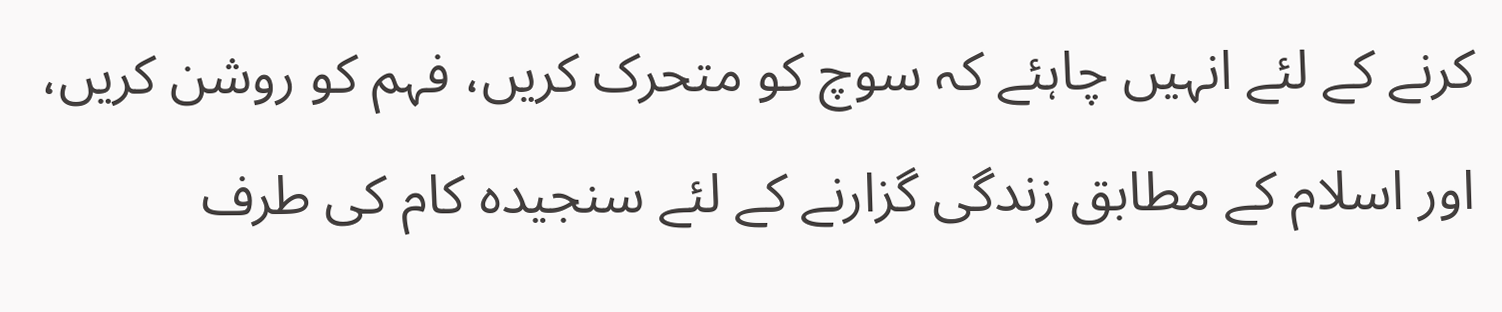کرنے کے لئے انہیں چاہئے کہ سوچ کو متحرک کریں، فہم کو روشن کریں، اور اسلام کے مطابق زندگی گزارنے کے لئے سنجیدہ کام کی طرف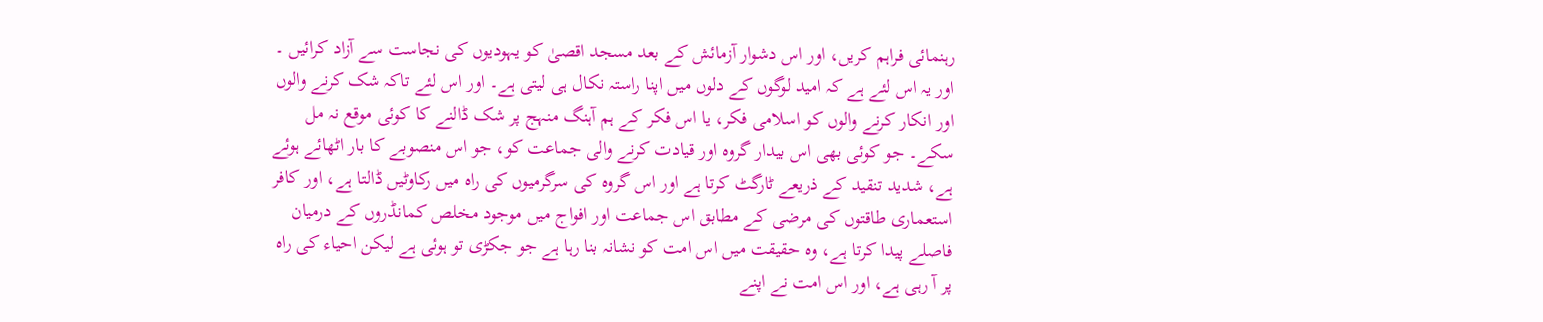رہنمائی فراہم کریں، اور اس دشوار آزمائش کے بعد مسجد اقصیٰ کو یہودیوں کی نجاست سے آزاد کرائیں ۔ اور یہ اس لئے ہے کہ امید لوگوں کے دلوں میں اپنا راستہ نکال ہی لیتی ہے۔ اور اس لئے تاکہ شک کرنے والوں اور انکار کرنے والوں کو اسلامی فکر، یا اس فکر کے ہم آہنگ منہج پر شک ڈالنے کا کوئی موقع نہ مل سکے۔ جو کوئی بھی اس بیدار گروہ اور قیادت کرنے والی جماعت کو، جو اس منصوبے کا بار اٹھائے ہوئے ہے، شدید تنقید کے ذریعے ٹارگٹ کرتا ہے اور اس گروہ کی سرگرمیوں کی راہ میں رکاوٹیں ڈالتا ہے، اور کافر استعماری طاقتوں کی مرضی کے مطابق اس جماعت اور افواج میں موجود مخلص کمانڈروں کے درمیان فاصلے پیدا کرتا ہے، وہ حقیقت میں اس امت کو نشانہ بنا رہا ہے جو جکڑی تو ہوئی ہے لیکن احیاء کی راہ پر آ رہی ہے، اور اس امت نے اپنے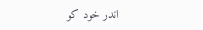اندر خود کو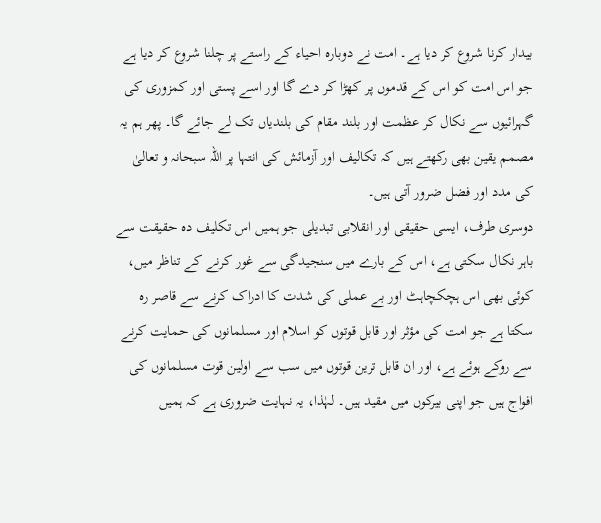بیدار کرنا شروع کر دیا ہے۔ امت نے دوبارہ احیاء کے راستے پر چلنا شروع کر دیا ہے جو اس امت کو اس کے قدموں پر کھڑا کر دے گا اور اسے پستی اور کمزوری کی گہرائیوں سے نکال کر عظمت اور بلند مقام کی بلندیاں تک لے جائے گا۔ پھر ہم یہ مصمم یقین بھی رکھتے ہیں کہ تکالیف اور آزمائش کی انتہا پر اللہ سبحانہ و تعالیٰ کی مدد اور فضل ضرور آتی ہیں۔
دوسری طرف، ایسی حقیقی اور انقلابی تبدیلی جو ہمیں اس تکلیف دہ حقیقت سے باہر نکال سکتی ہے، اس کے بارے میں سنجیدگی سے غور کرنے کے تناظر میں، کوئی بھی اس ہچکچاہٹ اور بے عملی کی شدت کا ادراک کرنے سے قاصر رہ سکتا ہے جو امت کی مؤثر اور قابل قوتوں کو اسلام اور مسلمانوں کی حمایت کرنے سے روکے ہوئے ہے، اور ان قابل ترین قوتوں میں سب سے اولین قوت مسلمانوں کی افواج ہیں جو اپنی بیرکوں میں مقید ہیں۔ لہٰذا، یہ نہایت ضروری ہے کہ ہمیں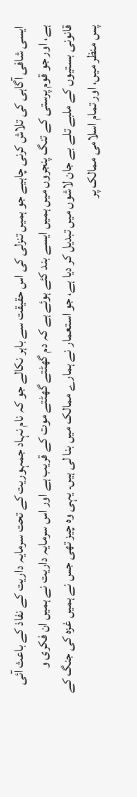ایسی شافی آگاہی کی تلاش کرنی چاہیے جو ہمیں تنزلی کی اس حقیقت سے باہر نکالے جو کہ نام نہاد جمہوریت کے تحت سرمایہ داریت کے نفاذ کے باعث آئی ہے، اور جو قوم پرستی کے تنگ پنجروں میں ہمیں ایسے بند کئے ہوئے ہے کہ دم گھٹتے گھٹتے موت کے قریب ہے اور اس سرمایہ داریت نے ہمیں ان فکری و قانونی بستیوں کے ملبے تلے بے جان لاشوں میں تبدیل کر دیا ہے، جو استعمار نے ہمارے ممالک میں بنا لی ہیں۔ یہی وہ چیز تھی جس نے ہمیں غزہ کی جنگ کے پس منظر میں، اور تمام اسلامی ممالک پر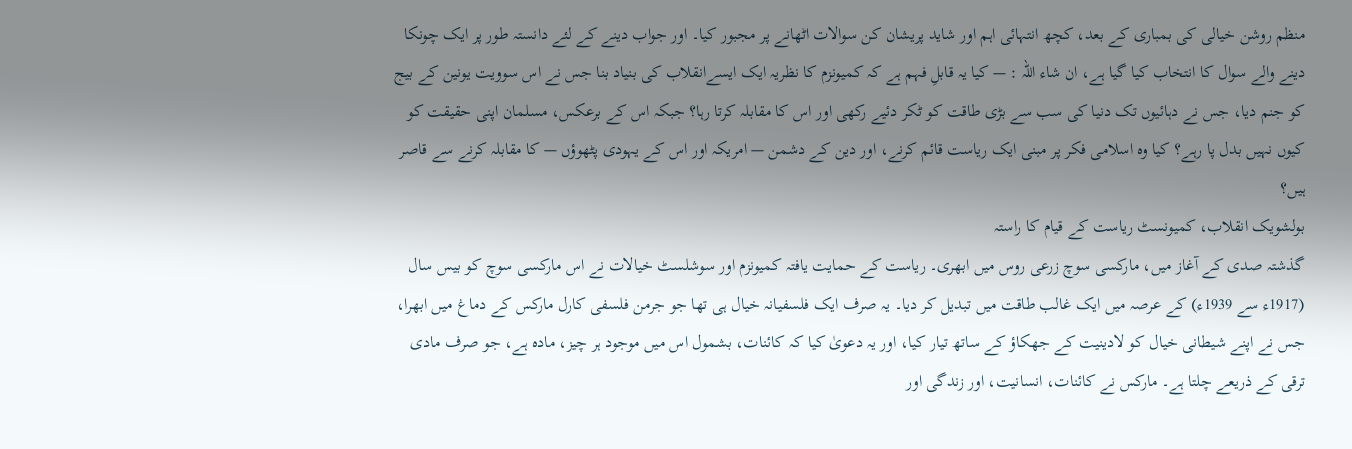منظم روشن خیالی کی بمباری کے بعد، کچھ انتہائی اہم اور شاید پریشان کن سوالات اٹھانے پر مجبور کیا۔ اور جواب دینے کے لئے دانستہ طور پر ایک چونکا دینے والے سوال کا انتخاب کیا گیا ہے، ان شاء اللہ : — کیا یہ قابلِ فہم ہے کہ کمیونزم کا نظریہ ایک ایسےانقلاب کی بنیاد بنا جس نے اس سوویت یونین کے بیج کو جنم دیا، جس نے دہائیوں تک دنیا کی سب سے بڑی طاقت کو ٹکر دئیے رکھی اور اس کا مقابلہ کرتا رہا؟ جبکہ اس کے برعکس، مسلمان اپنی حقیقت کو کیوں نہیں بدل پا رہے؟ کیا وہ اسلامی فکر پر مبنی ایک ریاست قائم کرنے، اور دین کے دشمن — امریکہ اور اس کے یہودی پٹھوؤں — کا مقابلہ کرنے سے قاصر ہیں؟
بولشویک انقلاب، کمیونسٹ ریاست کے قیام کا راستہ
گذشتہ صدی کے آغاز میں، مارکسی سوچ زرعی روس میں ابھری۔ ریاست کے حمایت یافتہ کمیونزم اور سوشلسٹ خیالات نے اس مارکسی سوچ کو بیس سال (1917ء سے 1939ء) کے عرصہ میں ایک غالب طاقت میں تبدیل کر دیا۔ یہ صرف ایک فلسفیانہ خیال ہی تھا جو جرمن فلسفی کارل مارکس کے دماغ میں ابھرا، جس نے اپنے شیطانی خیال کو لادینیت کے جھکاؤ کے ساتھ تیار کیا، اور یہ دعویٰ کیا کہ کائنات، بشمول اس میں موجود ہر چیز، مادہ ہے، جو صرف مادی ترقی کے ذریعے چلتا ہے۔ مارکس نے کائنات، انسانیت، اور زندگی اور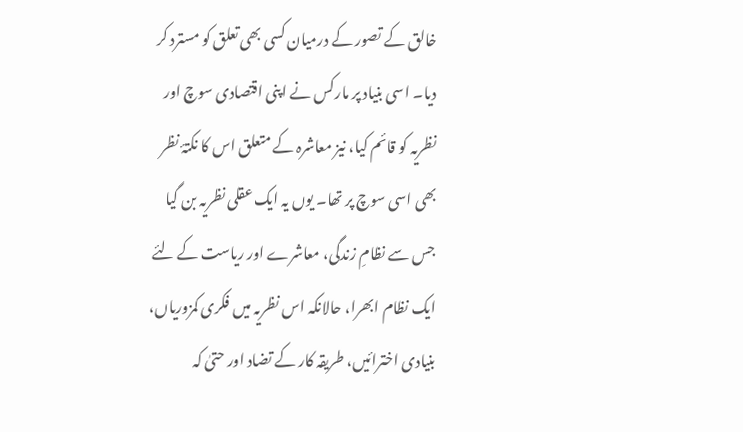خالق کے تصور کے درمیان کسی بھی تعلق کو مسترد کر دیا۔ اسی بنیاد پر مارکس نے اپنی اقتصادی سوچ اور نظریہ کو قائم کیا، نیز معاشرہ کے متعلق اس کا نکتۂ نظر بھی اسی سوچ پر تھا۔ یوں یہ ایک عقلی نظریہ بن گیا جس سے نظامِ زندگی، معاشرے اور ریاست کے لئے ایک نظام ابھرا، حالانکہ اس نظریہ میں فکری کمزوریاں، بنیادی اخترائیں، طریقہ کار کے تضاد اور حتیٰ کہ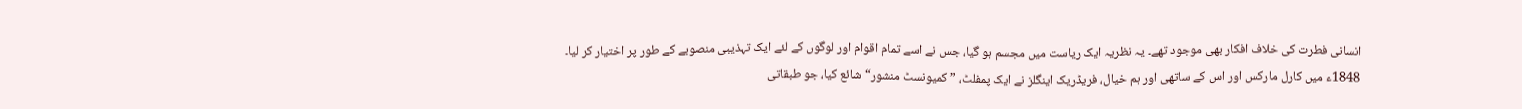انسانی فطرت کی خلاف افکار بھی موجود تھے۔ یہ نظریہ ایک ریاست میں مجسم ہو گیا، جس نے اسے تمام اقوام اور لوگوں کے لئے ایک تہذیبی منصوبے کے طور پر اختیار کر لیا۔
1848ء میں کارل مارکس اور اس کے ساتھی اور ہم خیال، فریڈریک اینگلز نے ایک پمفلٹ، ”کمیونسٹ منشور“ شائع کیا، جو طبقاتی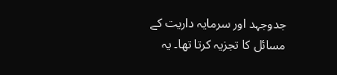جدوجہد اور سرمایہ داریت کے مسائل کا تجزیہ کرتا تھا۔ یہ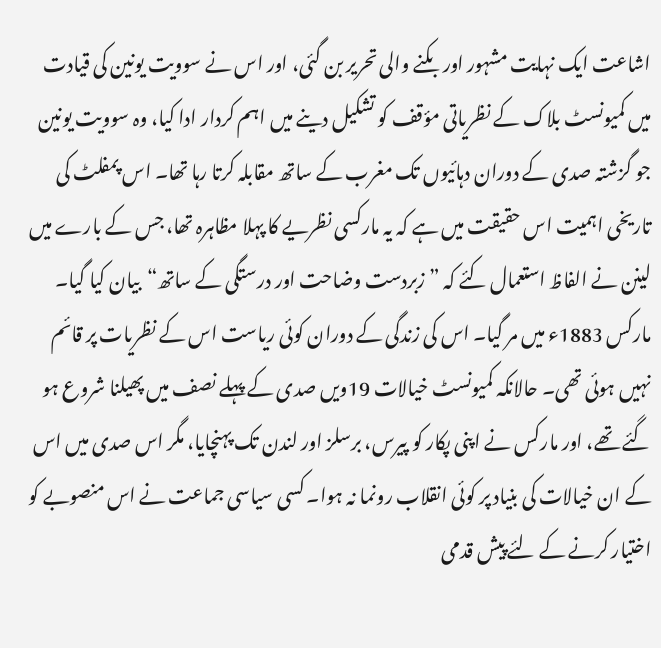اشاعت ایک نہایت مشہور اور بکنے والی تحریر بن گئی، اور اس نے سوویت یونین کی قیادت میں کمیونسٹ بلاک کے نظریاتی مؤقف کو تشکیل دینے میں اہم کردار ادا کیا، وہ سوویت یونین جو گزشتہ صدی کے دوران دہائیوں تک مغرب کے ساتھ مقابلہ کرتا رہا تھا۔ اس پمفلٹ کی تاریخی اہمیت اس حقیقت میں ہے کہ یہ مارکسی نظریے کا پہلا مظاہرہ تھا، جس کے بارے میں لینن نے الفاظ استعمال کئے کہ ”زبردست وضاحت اور درستگی کے ساتھ“بیان کیا گیا۔
مارکس 1883ء میں مر گیا۔ اس کی زندگی کے دوران کوئی ریاست اس کے نظریات پر قائم نہیں ہوئی تھی۔ حالانکہ کمیونسٹ خیالات 19ویں صدی کے پہلے نصف میں پھیلنا شروع ہو گئے تھے، اور مارکس نے اپنی پکار کو پیرس، برسلز اور لندن تک پہنچایا، مگر اس صدی میں اس کے ان خیالات کی بنیاد پر کوئی انقلاب رونما نہ ہوا۔ کسی سیاسی جماعت نے اس منصوبے کو اختیار کرنے کے لئے پیش قدمی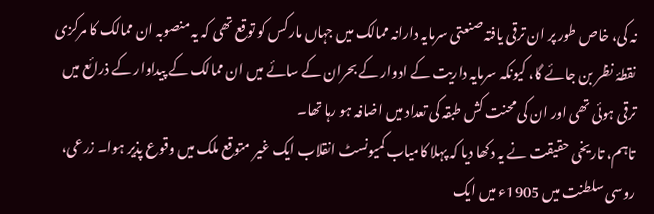نہ کی، خاص طور پر ان ترقی یافتہ صنعتی سرمایہ دارانہ ممالک میں جہاں مارکس کو توقع تھی کہ یہ منصوبہ ان ممالک کا مرکزی نقطۂ نظر بن جائے گا، کیونکہ سرمایہ داریت کے ادوار کے بحران کے سائے میں ان ممالک کے پیداوار کے ذرائع میں ترقی ہوئی تھی اور ان کی محنت کش طبقہ کی تعداد میں اضافہ ہو رہا تھا۔
تاہم، تاریخی حقیقت نے یہ دکھا دیا کہ پہلا کامیاب کمیونسٹ انقلاب ایک غیر متوقع ملک میں وقوع پذیر ہوا۔ زرعی، روسی سلطنت میں 1905ء میں ایک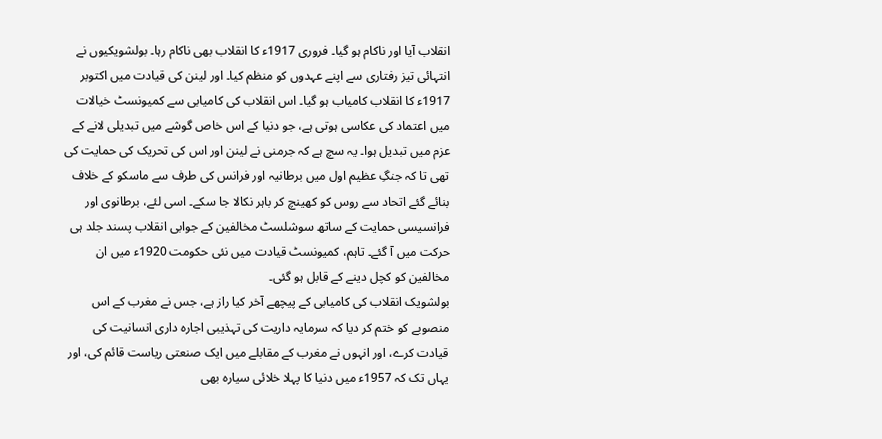انقلاب آیا اور ناکام ہو گیا۔ فروری 1917ء کا انقلاب بھی ناکام رہا۔ بولشویکیوں نے انتہائی تیز رفتاری سے اپنے عہدوں کو منظم کیا۔ اور لینن کی قیادت میں اکتوبر 1917ء کا انقلاب کامیاب ہو گیا۔ اس انقلاب کی کامیابی سے کمیونسٹ خیالات میں اعتماد کی عکاسی ہوتی ہے، جو دنیا کے اس خاص گوشے میں تبدیلی لانے کے عزم میں تبدیل ہوا۔ یہ سچ ہے کہ جرمنی نے لینن اور اس کی تحریک کی حمایت کی تھی تا کہ جنگِ عظیم اول میں برطانیہ اور فرانس کی طرف سے ماسکو کے خلاف بنائے گئے اتحاد سے روس کو کھینچ کر باہر نکالا جا سکے۔ اسی لئے، برطانوی اور فرانسیسی حمایت کے ساتھ سوشلسٹ مخالفین کے جوابی انقلاب پسند جلد ہی حرکت میں آ گئے۔ تاہم، کمیونسٹ قیادت میں نئی حکومت 1920ء میں ان مخالفین کو کچل دینے کے قابل ہو گئی۔
بولشویک انقلاب کی کامیابی کے پیچھے آخر کیا راز ہے، جس نے مغرب کے اس منصوبے کو ختم کر دیا کہ سرمایہ داریت کی تہذیبی اجارہ داری انسانیت کی قیادت کرے، اور انہوں نے مغرب کے مقابلے میں ایک صنعتی ریاست قائم کی، اور یہاں تک کہ 1957ء میں دنیا کا پہلا خلائی سیارہ بھی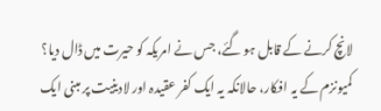لانچ کرنے کے قابل ہو گئے، جس نے امریکہ کو حیرت میں ڈال دیا؟
کمیونزم کے یہ افکار، حالانکہ یہ ایک کفر عقیدہ اور لادینیت پر مبنی ایک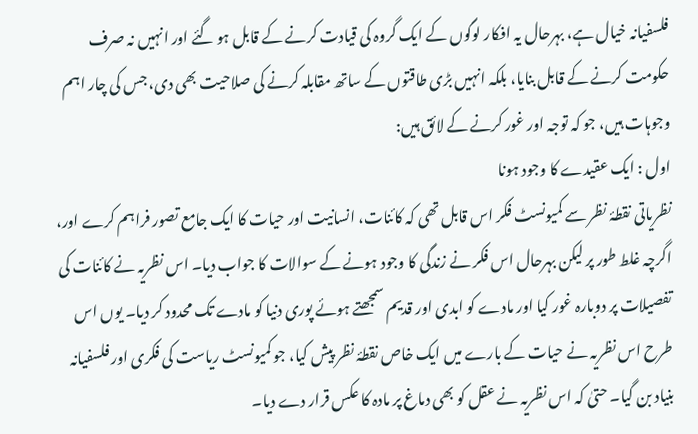فلسفیانہ خیال ہے، بہرحال یہ افکار لوگوں کے ایک گروہ کی قیادت کرنے کے قابل ہو گئے اور انہیں نہ صرف حکومت کرنے کے قابل بنایا، بلکہ انہیں بڑی طاقتوں کے ساتھ مقابلہ کرنے کی صلاحیت بھی دی، جس کی چار اہم وجوہات ہیں، جو کہ توجہ اور غور کرنے کے لائق ہیں:
اول : ایک عقیدے کا وجود ہونا
نظریاتی نقطۂ نظر سے کمیونسٹ فکر اس قابل تھی کہ کائنات، انسانیت اور حیات کا ایک جامع تصور فراہم کرے اور، اگرچہ غلط طور پر لیکن بہرحال اس فکر نے زندگی کا وجود ہونے کے سوالات کا جواب دیا۔ اس نظریہ نے کائنات کی تفصیلات پر دوبارہ غور کیا اور مادے کو ابدی اور قدیم سمجھتے ہوئے پوری دنیا کو مادے تک محدود کر دیا۔ یوں اس طرح اس نظریہ نے حیات کے بارے میں ایک خاص نقطۂ نظر پیش کیا، جو کمیونسٹ ریاست کی فکری اور فلسفیانہ بنیاد بن گیا۔ حتیٰ کہ اس نظریہ نے عقل کو بھی دماغ پر مادہ کا عکس قرار دے دیا۔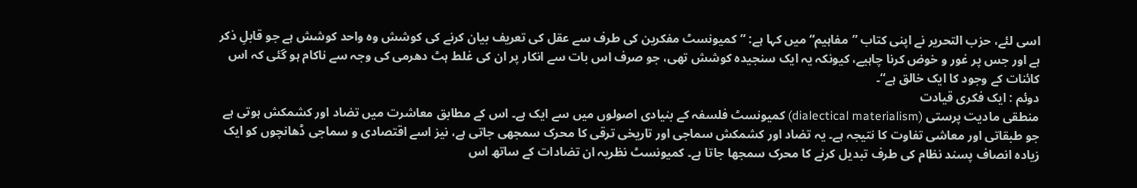اسی لئے، حزب التحریر نے اپنی کتاب ”مفاہیم“ میں کہا ہے: ”کمیونسٹ مفکرین کی طرف سے عقل کی تعریف بیان کرنے کی کوشش وہ واحد کوشش ہے جو قابلِ ذکر ہے اور جس پر غور و خوض کرنا چاہیے، کیونکہ یہ ایک سنجیدہ کوشش تھی، جو صرف اس بات سے انکار پر ان کی غلط ہٹ دھرمی کی وجہ سے ناکام ہو گئی کہ اس کائنات کے وجود کا ایک خالق ہے“۔
دوئم : ایک فکری قیادت
منطقی مادیت پرستی (dialectical materialism) کمیونسٹ فلسفہ کے بنیادی اصولوں میں سے ایک ہے۔ اس کے مطابق معاشرت میں تضاد اور کشمکش ہوتی ہے جو طبقاتی اور معاشی تفاوت کا نتیجہ ہے۔ یہ تضاد اور کشمکش سماجی اور تاریخی ترقی کا محرک سمجھی جاتی ہے، نیز اسے اقتصادی و سماجی ڈھانچوں کو ایک زیادہ انصاف پسند نظام کی طرف تبدیل کرنے کا محرک سمجھا جاتا ہے۔ کمیونسٹ نظریہ ان تضادات کے ساتھ اس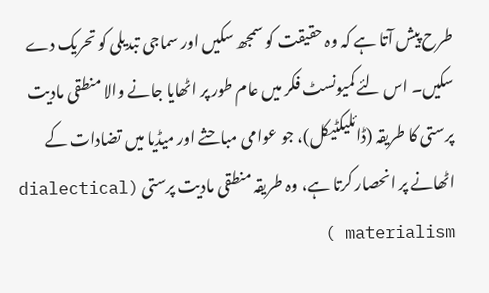طرح پیش آتا ہے کہ وہ حقیقت کو سمجھ سکیں اور سماجی تبدیلی کو تحریک دے سکیں۔ اس لئے کمیونسٹ فکر میں عام طور پر اٹھایا جانے والا منطقی مادیت پرستی کا طریقہ (ڈائلیکٹیکل)، جو عوامی مباحثے اور میڈیا میں تضادات کے اٹھانے پر انحصار کرتا ہے، وہ طریقہ منطقی مادیت پرستی (dialectical materialism )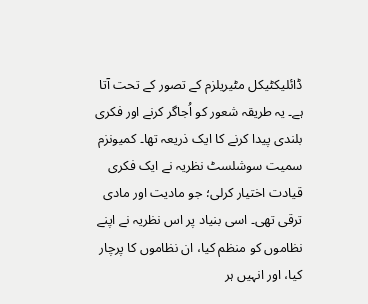ڈائلیکٹیکل مٹیریلزم کے تصور کے تحت آتا ہے۔ یہ طریقہ شعور کو اُجاگر کرنے اور فکری بلندی پیدا کرنے کا ایک ذریعہ تھا۔ کمیونزم سمیت سوشلسٹ نظریہ نے ایک فکری قیادت اختیار کرلی؛ جو مادیت اور مادی ترقی تھی۔ اسی بنیاد پر اس نظریہ نے اپنے نظاموں کو منظم کیا، ان نظاموں کا پرچار کیا، اور انہیں ہر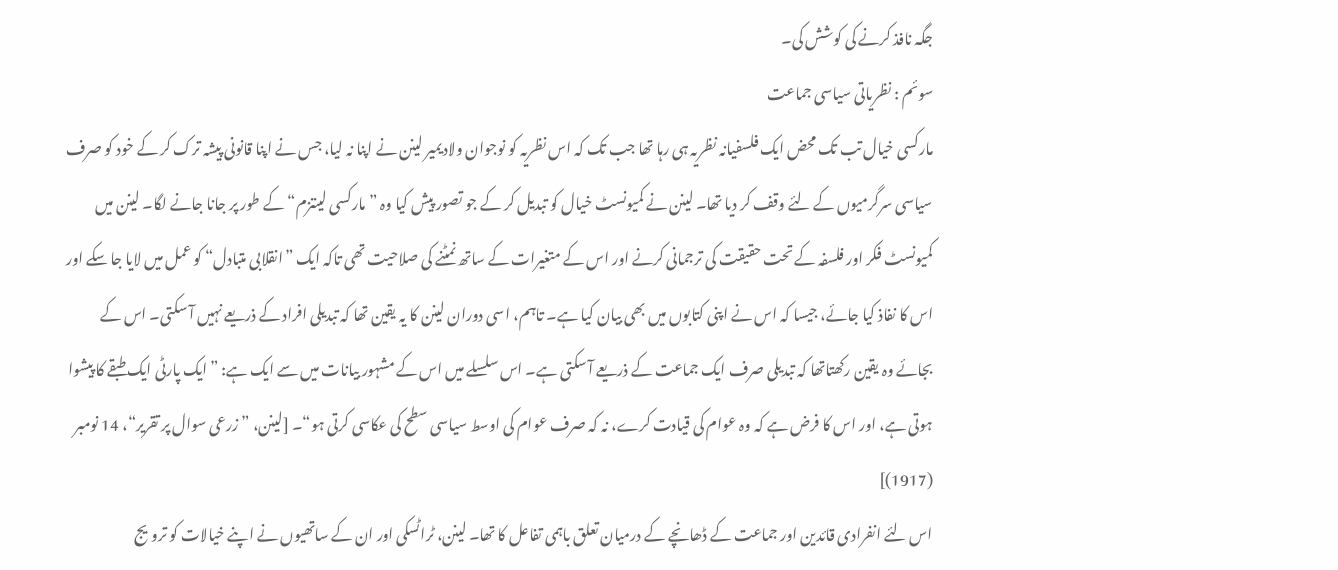جگہ نافذ کرنے کی کوشش کی۔
سوئم : نظریاتی سیاسی جماعت
مارکسی خیال تب تک محض ایک فلسفیانہ نظریہ ہی رہا تھا جب تک کہ اس نظریہ کو نوجوان ولادیمیر لینن نے اپنا نہ لیا، جس نے اپنا قانونی پیشہ ترک کر کے خود کو صرف سیاسی سرگرمیوں کے لئے وقف کر دیا تھا۔ لینن نے کمیونسٹ خیال کو تبدیل کر کے جو تصور پیش کیا وہ ”مارکسی لیننزم“ کے طور پر جانا جانے لگا۔ لینن میں کمیونسٹ فکر اور فلسفہ کے تحت حقیقت کی ترجمانی کرنے اور اس کے متغیرات کے ساتھ نمٹنے کی صلاحیت تھی تاکہ ایک ”انقلابی متبادل“ کو عمل میں لایا جا سکے اور اس کا نفاذ کیا جائے، جیسا کہ اس نے اپنی کتابوں میں بھی بیان کیا ہے۔ تاہم، اسی دوران لینن کا یہ یقین تھا کہ تبدیلی افراد کے ذریعے نہیں آ سکتی۔ اس کے بجائے وہ یقین رکھتاتھا کہ تبدیلی صرف ایک جماعت کے ذریعے آ سکتی ہے۔ اس سلسلے میں اس کے مشہور بیانات میں سے ایک ہے: ”ایک پارٹی ایک طبقے کا پیشوا ہوتی ہے، اور اس کا فرض ہے کہ وہ عوام کی قیادت کرے، نہ کہ صرف عوام کی اوسط سیاسی سطح کی عکاسی کرتی ہو“۔ [لینن، ” زرعی سوال پر تقریر“، 14 نومبر (1917)]
اس لئے انفرادی قائدین اور جماعت کے ڈھانچے کے درمیان تعلق باہمی تفاعل کا تھا۔ لینن، ٹراٹسکی اور ان کے ساتھیوں نے اپنے خیالات کو ترویج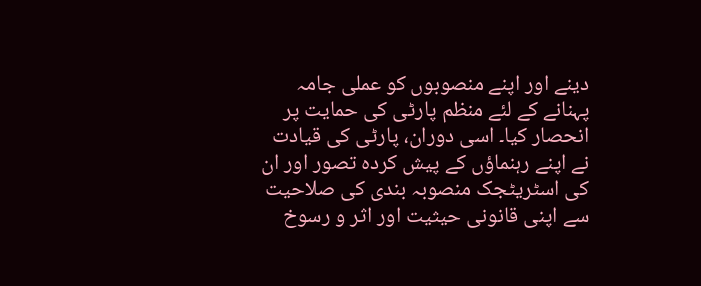دینے اور اپنے منصوبوں کو عملی جامہ پہنانے کے لئے منظم پارٹی کی حمایت پر انحصار کیا۔ اسی دوران، پارٹی کی قیادت نے اپنے رہنماؤں کے پیش کردہ تصور اور ان کی اسٹریٹجک منصوبہ بندی کی صلاحیت سے اپنی قانونی حیثیت اور اثر و رسوخ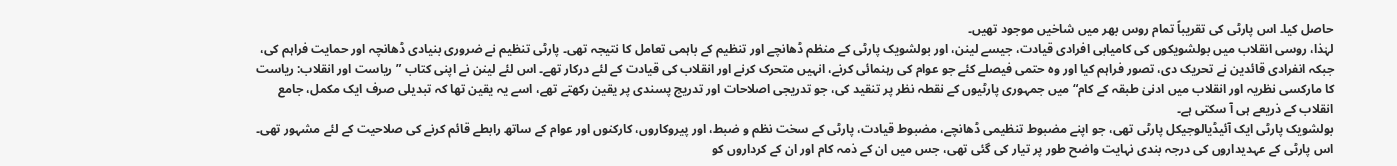حاصل کیا۔ اس پارٹی کی تقریباً تمام روس بھر میں شاخیں موجود تھیں۔
لہٰذا، روسی انقلاب میں بولشویکوں کی کامیابی افرادی قیادت، جیسے لینن، اور بولشویک پارٹی کے منظم ڈھانچے اور تنظیم کے باہمی تعامل کا نتیجہ تھی۔ پارٹی تنظیم نے ضروری بنیادی ڈھانچہ اور حمایت فراہم کی، جبکہ انفرادی قائدین نے تحریک دی، تصور فراہم کیا اور وہ حتمی فیصلے کئے جو عوام کی رہنمائی کرنے، انہیں متحرک کرنے اور انقلاب کی قیادت کے لئے درکار تھے۔ اس لئے لینن نے اپنی کتاب ”ریاست اور انقلاب: ریاست کا مارکسی نظریہ اور انقلاب میں ادنیٰ طبقہ کے کام“ میں جمہوری پارٹیوں کے نقطہ نظر پر تنقید کی، جو تدریجی اصلاحات اور تدریج پسندی پر یقین رکھتے تھے، اسے یہ یقین تھا کہ تبدیلی صرف ایک مکمل، جامع انقلاب کے ذریعے ہی آ سکتی ہے۔
بولشویک پارٹی ایک آئیڈیالوجیکل پارٹی تھی، جو اپنے مضبوط تنظیمی ڈھانچے، مضبوط قیادت، پارٹی کے سخت نظم و ضبط، اور پیروکاروں، کارکنوں اور عوام کے ساتھ رابطے قائم کرنے کی صلاحیت کے لئے مشہور تھی۔ اس پارٹی کے عہدیداروں کی درجہ بندی نہایت واضح طور پر تیار کی گئی تھی، جس میں ان کے ذمہ کام اور ان کے کرداروں کو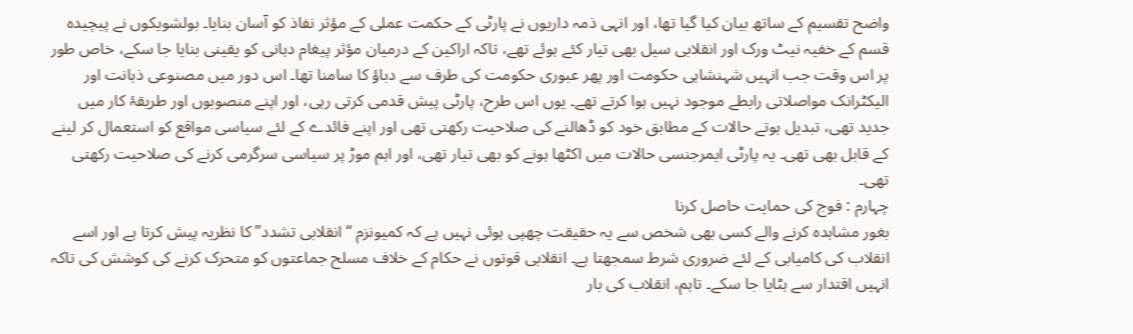واضح تقسیم کے ساتھ بیان کیا گیا تھا، اور انہی ذمہ داریوں نے پارٹی کے حکمت عملی کے مؤثر نفاذ کو آسان بنایا۔ بولشویکوں نے پیچیدہ قسم کے خفیہ نیٹ ورک اور انقلابی سیل بھی تیار کئے ہوئے تھے، تاکہ اراکین کے درمیان مؤثر پیغام دہانی کو یقینی بنایا جا سکے، خاص طور پر اس وقت جب انہیں شہنشاہی حکومت اور پھر عبوری حکومت کی طرف سے دباؤ کا سامنا تھا۔ اس دور میں مصنوعی ذہانت اور الیکٹرانک مواصلاتی رابطے موجود نہیں ہوا کرتے تھے۔ یوں اس طرح، پارٹی پیش قدمی کرتی رہی، اور اپنے منصوبوں اور طریقۂ کار میں جدید تھی، تبدیل ہوتے حالات کے مطابق خود کو ڈھالنے کی صلاحیت رکھتی تھی اور اپنے فائدے کے لئے سیاسی مواقع کو استعمال کر لینے کے قابل بھی تھی۔ یہ پارٹی ایمرجنسی حالات میں اکٹھا ہونے کو بھی تیار تھی، اور اہم موڑ پر سیاسی سرگرمی کرنے کی صلاحیت رکھتی تھی۔
چہارم : فوج کی حمایت حاصل کرنا
بغور مشاہدہ کرنے والے کسی بھی شخص سے یہ حقیقت چھپی ہوئی نہیں ہے کہ کمیونزم “انقلابی تشدد” کا نظریہ پیش کرتا ہے اور اسے انقلاب کی کامیابی کے لئے ضروری شرط سمجھتا ہے۔ انقلابی قوتوں نے حکام کے خلاف مسلح جماعتوں کو متحرک کرنے کی کوشش کی تاکہ انہیں اقتدار سے ہٹایا جا سکے۔ تاہم، انقلاب کی بار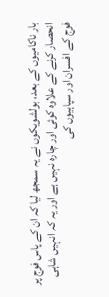بار ناکامیوں کے بعد، بولشویکوں نے یہ سمجھ لیا کہ ان کے پاس فوج پر انحصار کرنے کے علاوہ کوئی اور چارہ نہیں ہے اور یہ کہ انہیں شاہی فوج کے افسران اور سپاہیوں کی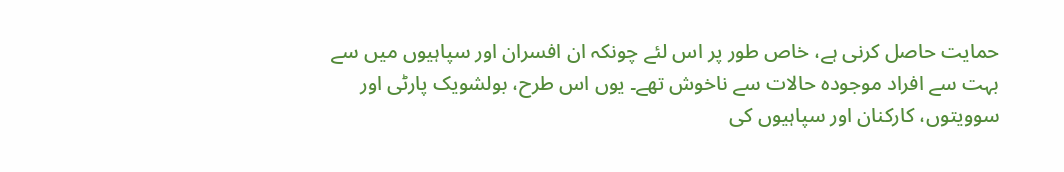حمایت حاصل کرنی ہے، خاص طور پر اس لئے چونکہ ان افسران اور سپاہیوں میں سے بہت سے افراد موجودہ حالات سے ناخوش تھے۔ یوں اس طرح، بولشویک پارٹی اور سوویتوں، کارکنان اور سپاہیوں کی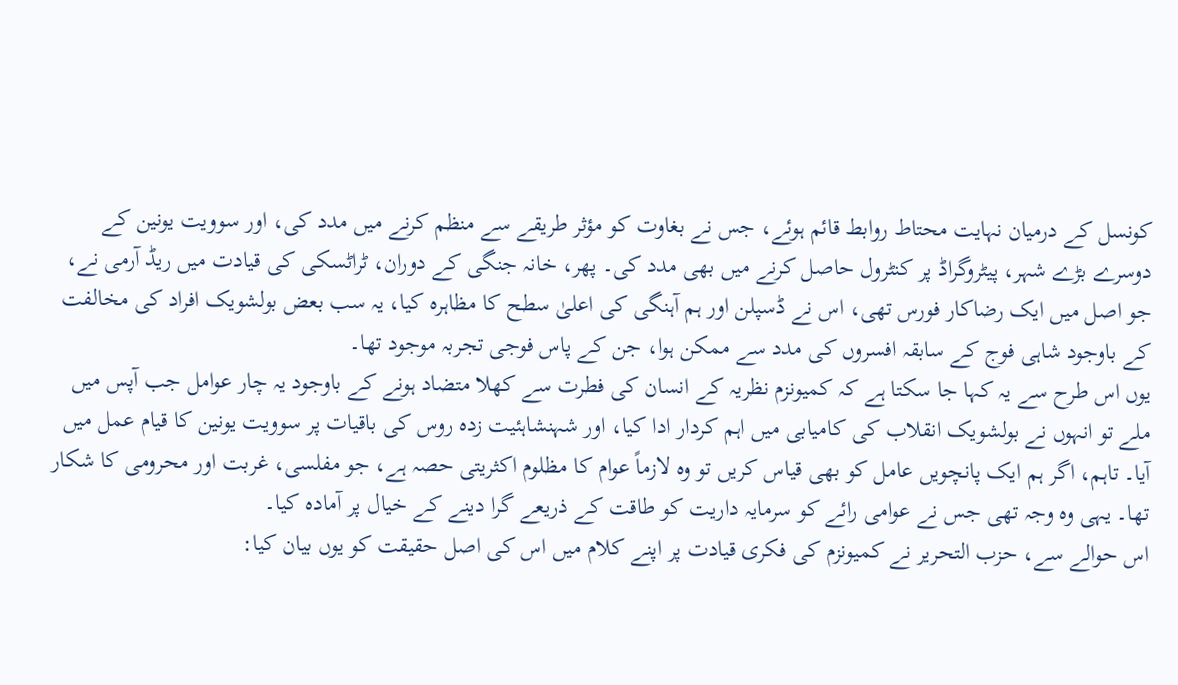کونسل کے درمیان نہایت محتاط روابط قائم ہوئے، جس نے بغاوت کو مؤثر طریقے سے منظم کرنے میں مدد کی، اور سوویت یونین کے دوسرے بڑے شہر، پیٹروگراڈ پر کنٹرول حاصل کرنے میں بھی مدد کی۔ پھر، خانہ جنگی کے دوران، ٹراٹسکی کی قیادت میں ریڈ آرمی نے، جو اصل میں ایک رضاکار فورس تھی، اس نے ڈسپلن اور ہم آہنگی کی اعلیٰ سطح کا مظاہرہ کیا، یہ سب بعض بولشویک افراد کی مخالفت کے باوجود شاہی فوج کے سابقہ افسروں کی مدد سے ممکن ہوا، جن کے پاس فوجی تجربہ موجود تھا۔
یوں اس طرح سے یہ کہا جا سکتا ہے کہ کمیونزم نظریہ کے انسان کی فطرت سے کھلا متضاد ہونے کے باوجود یہ چار عوامل جب آپس میں ملے تو انہوں نے بولشویک انقلاب کی کامیابی میں اہم کردار ادا کیا، اور شہنشاہئیت زدہ روس کی باقیات پر سوویت یونین کا قیام عمل میں آیا۔ تاہم، اگر ہم ایک پانچویں عامل کو بھی قیاس کریں تو وہ لازماً عوام کا مظلوم اکثریتی حصہ ہے، جو مفلسی، غربت اور محرومی کا شکار تھا۔ یہی وہ وجہ تھی جس نے عوامی رائے کو سرمایہ داریت کو طاقت کے ذریعے گرا دینے کے خیال پر آمادہ کیا۔
اس حوالے سے، حزب التحریر نے کمیونزم کی فکری قیادت پر اپنے کلام میں اس کی اصل حقیقت کو یوں بیان کیا: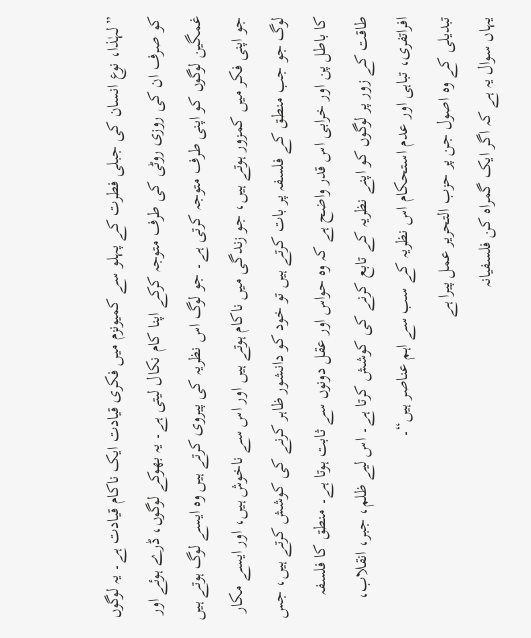”لہٰذا، نوع انسان کی جبلی فطرت کے پہلو سے کمیونزم میں فکری قیادت ایک ناکام قیادت ہے۔ یہ لوگوں کو صرف ان کی روزی روٹی کی طرف متوجہ کرکے اپنا کام نکال لیتی ہے۔ یہ بھوکے لوگوں، ڈرے ہوئے اور غمگین لوگوں کو اپنی طرف متوجہ کرتی ہے۔ جو لوگ اس نظریہ کی پیروی کرتے ہیں وہ ایسے لوگ ہوتے ہیں جو اپنی فکر میں کمزور ہوتے ہیں، جو زندگی میں ناکام ہوتے ہیں اور اس سے ناخوش ہیں، اور ایسے مکار لوگ جو جب منطق کے فلسفہ پر بات کرتے ہیں تو خود کو دانشور ظاہر کرنے کی کوشش کرتے ہیں، جس کا باطل پن اور خرابی اس قدر واضح ہے کہ وہ حواس اور عقل دونوں سے ثابت ہوتا ہے۔ منطق کا فلسفہ طاقت کے زور پر لوگوں کو اپنے نظریہ کے تابع کرنے کی کوشش کرتا ہے۔ اس لیے ظلم، جبر، انقلاب، افراتفری، تباہی اور عدم استحکام اس نظریہ کے سب سے اہم عناصر ہیں“۔
تبدیلی کے وہ اصول جن پر حزب التحریر عمل پیرا ہے
یہاں سوال یہ ہے کہ اگر ایک گمراہ کن فلسفیانہ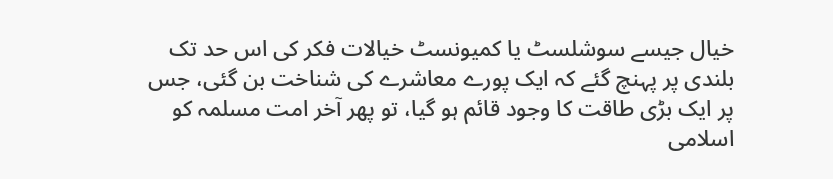خیال جیسے سوشلسٹ یا کمیونسٹ خیالات فکر کی اس حد تک بلندی پر پہنچ گئے کہ ایک پورے معاشرے کی شناخت بن گئی، جس پر ایک بڑی طاقت کا وجود قائم ہو گیا، تو پھر آخر امت مسلمہ کو اسلامی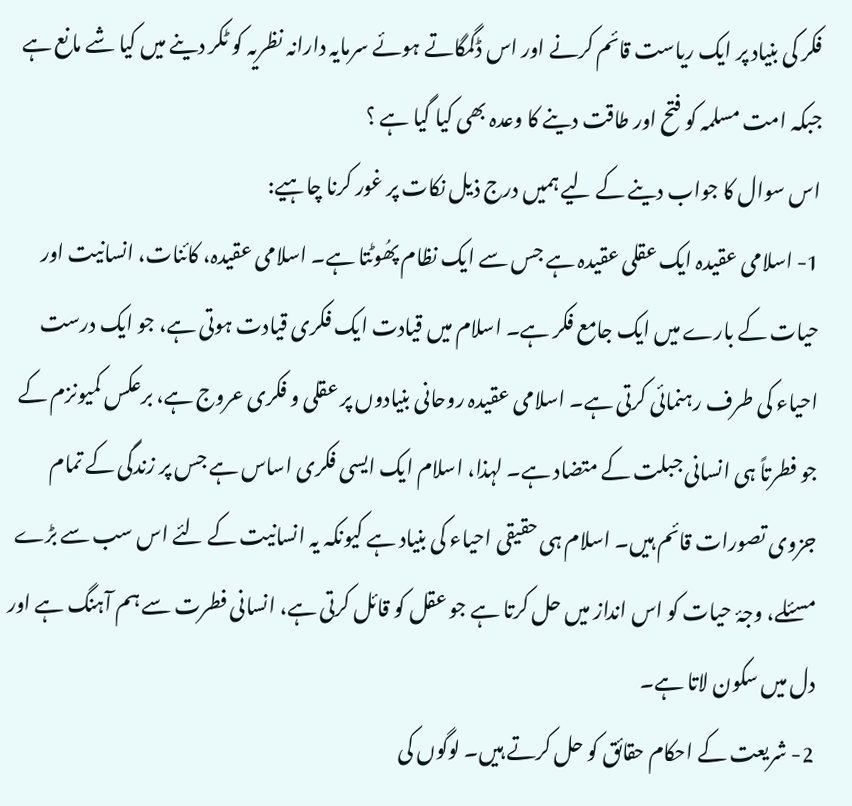فکر کی بنیاد پر ایک ریاست قائم کرنے اور اس ڈگمگاتے ہوئے سرمایہ دارانہ نظریہ کو ٹکر دینے میں کیا شے مانع ہے جبکہ امت مسلمہ کو فتح اور طاقت دینے کا وعدہ بھی کیا گیا ہے ؟
اس سوال کا جواب دینے کے لیے ہمیں درج ذیل نکات پر غور کرنا چاہیے:
1- اسلامی عقیدہ ایک عقلی عقیدہ ہے جس سے ایک نظام پھُوٹتا ہے۔ اسلامی عقیدہ، کائنات، انسانیت اور حیات کے بارے میں ایک جامع فکر ہے۔ اسلام میں قیادت ایک فکری قیادت ہوتی ہے، جو ایک درست احیاء کی طرف رہنمائی کرتی ہے۔ اسلامی عقیدہ روحانی بنیادوں پر عقلی و فکری عروج ہے، برعکس کمیونزم کے جو فطرتاً ہی انسانی جبلت کے متضاد ہے۔ لہذا، اسلام ایک ایسی فکری اساس ہے جس پر زندگی کے تمام جزوی تصورات قائم ہیں۔ اسلام ہی حقیقی احیاء کی بنیاد ہے کیونکہ یہ انسانیت کے لئے اس سب سے بڑے مسئلے، وجۂ حیات کو اس انداز میں حل کرتا ہے جو عقل کو قائل کرتی ہے، انسانی فطرت سے ہم آہنگ ہے اور دل میں سکون لاتا ہے۔
2- شریعت کے احکام حقائق کو حل کرتے ہیں۔ لوگوں کی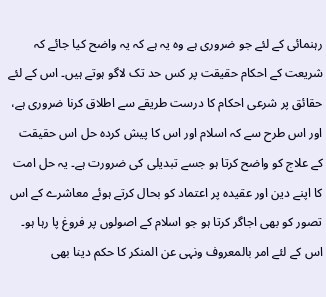رہنمائی کے لئے جو ضروری ہے وہ یہ ہے کہ یہ واضح کیا جائے کہ شریعت کے احکام حقیقت پر کس حد تک لاگو ہوتے ہیں۔ اس کے لئے حقائق پر شرعی احکام کا درست طریقے سے اطلاق کرنا ضروری ہے، اور اس طرح سے کہ اسلام اور اس کا پیش کردہ حل اس حقیقت کے علاج کو واضح کرتا ہو جسے تبدیلی کی ضرورت ہے۔ یہ حل امت کا اپنے دین اور عقیدہ پر اعتماد کو بحال کرتے ہوئے معاشرے کے اس تصور کو بھی اجاگر کرتا ہو جو اسلام کے اصولوں پر فروغ پا رہا ہو۔ اس کے لئے امر بالمعروف ونہی عن المنکر کا حکم دینا بھی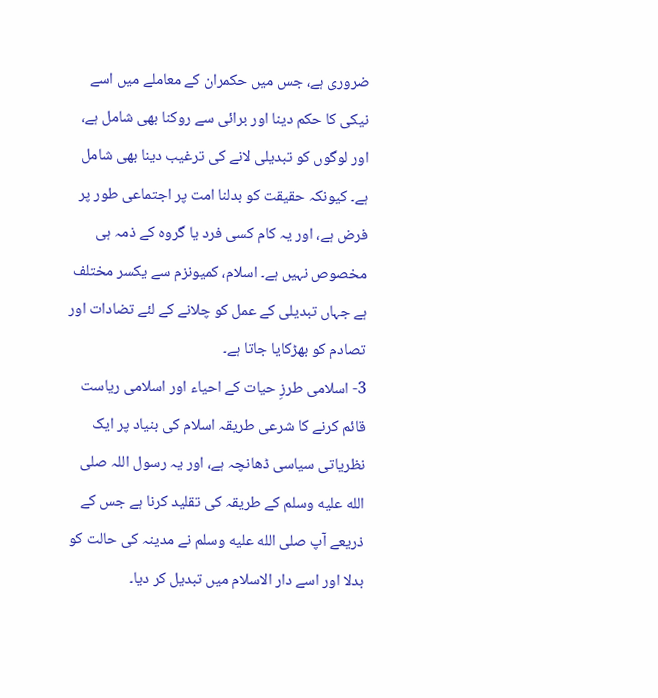ضروری ہے، جس میں حکمران کے معاملے میں اسے نیکی کا حکم دینا اور برائی سے روکنا بھی شامل ہے، اور لوگوں کو تبدیلی لانے کی ترغیب دینا بھی شامل ہے۔ کیونکہ حقیقت کو بدلنا امت پر اجتماعی طور پر فرض ہے، اور یہ کام کسی فرد یا گروہ کے ذمہ ہی مخصوص نہیں ہے۔ اسلام، کمیونزم سے یکسر مختلف ہے جہاں تبدیلی کے عمل کو چلانے کے لئے تضادات اور تصادم کو بھڑکایا جاتا ہے۔
3- اسلامی طرزِ حیات کے احیاء اور اسلامی ریاست قائم کرنے کا شرعی طریقہ اسلام کی بنیاد پر ایک نظریاتی سیاسی ڈھانچہ ہے، اور یہ رسول اللہ صلى الله عليه وسلم کے طریقہ کی تقلید کرنا ہے جس کے ذریعے آپ صلى الله عليه وسلم نے مدینہ کی حالت کو بدلا اور اسے دار الاسلام میں تبدیل کر دیا۔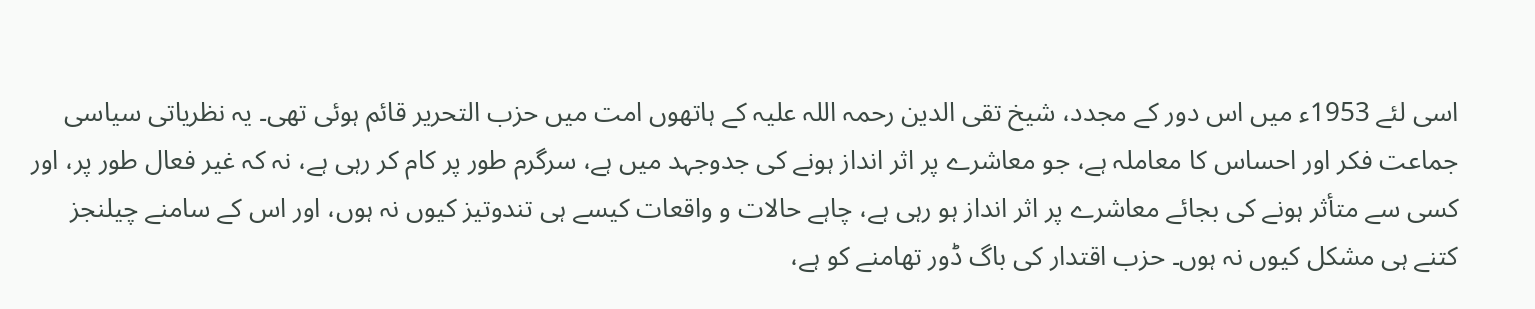اسی لئے 1953ء میں اس دور کے مجدد، شیخ تقی الدین رحمہ اللہ علیہ کے ہاتھوں امت میں حزب التحریر قائم ہوئی تھی۔ یہ نظریاتی سیاسی جماعت فکر اور احساس کا معاملہ ہے، جو معاشرے پر اثر انداز ہونے کی جدوجہد میں ہے، سرگرم طور پر کام کر رہی ہے، نہ کہ غیر فعال طور پر، اور کسی سے متأثر ہونے کی بجائے معاشرے پر اثر انداز ہو رہی ہے، چاہے حالات و واقعات کیسے ہی تندوتیز کیوں نہ ہوں، اور اس کے سامنے چیلنجز کتنے ہی مشکل کیوں نہ ہوں۔ حزب اقتدار کی باگ ڈور تھامنے کو ہے،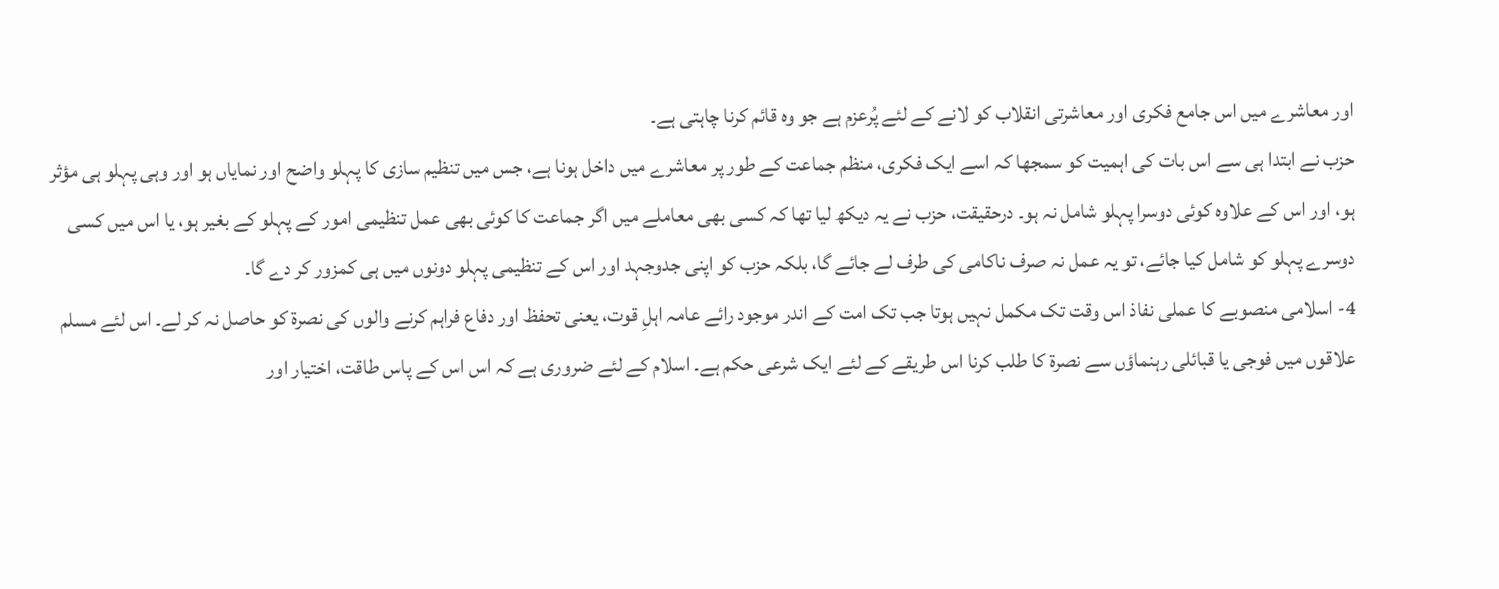اور معاشرے میں اس جامع فکری اور معاشرتی انقلاب کو لانے کے لئے پُرعزم ہے جو وہ قائم کرنا چاہتی ہے۔
حزب نے ابتدا ہی سے اس بات کی اہمیت کو سمجھا کہ اسے ایک فکری، منظم جماعت کے طور پر معاشرے میں داخل ہونا ہے، جس میں تنظیم سازی کا پہلو واضح اور نمایاں ہو اور وہی پہلو ہی مؤثر ہو، اور اس کے علاوہ کوئی دوسرا پہلو شامل نہ ہو۔ درحقیقت، حزب نے یہ دیکھ لیا تھا کہ کسی بھی معاملے میں اگر جماعت کا کوئی بھی عمل تنظیمی امور کے پہلو کے بغیر ہو، یا اس میں کسی دوسرے پہلو کو شامل کیا جائے، تو یہ عمل نہ صرف ناکامی کی طرف لے جائے گا، بلکہ حزب کو اپنی جدوجہد اور اس کے تنظیمی پہلو دونوں میں ہی کمزور کر دے گا۔
4- اسلامی منصوبے کا عملی نفاذ اس وقت تک مکمل نہیں ہوتا جب تک امت کے اندر موجود رائے عامہ اہلِ قوت، یعنی تحفظ اور دفاع فراہم کرنے والوں کی نصرۃ کو حاصل نہ کر لے۔ اس لئے مسلم علاقوں میں فوجی یا قبائلی رہنماؤں سے نصرۃ کا طلب کرنا اس طریقے کے لئے ایک شرعی حکم ہے۔ اسلام کے لئے ضروری ہے کہ اس اس کے پاس طاقت، اختیار اور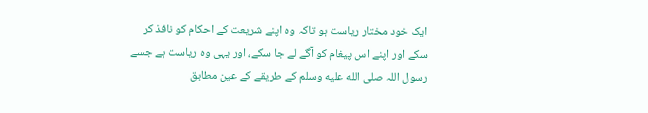ایک خود مختار ریاست ہو تاکہ وہ اپنے شریعت کے احکام کو نافذ کر سکے اور اپنے اس پیغام کو آگے لے جا سکے، اور یہی وہ ریاست ہے جسے رسول اللہ صلى الله عليه وسلم کے طریقے کے عین مطابق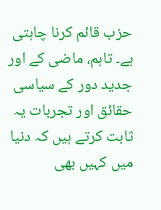حزب قائم کرنا چاہتی ہے۔ تاہم، ماضی کے اور جدید دور کے سیاسی حقائق اور تجربات یہ ثابت کرتے ہیں کہ دنیا میں کہیں بھی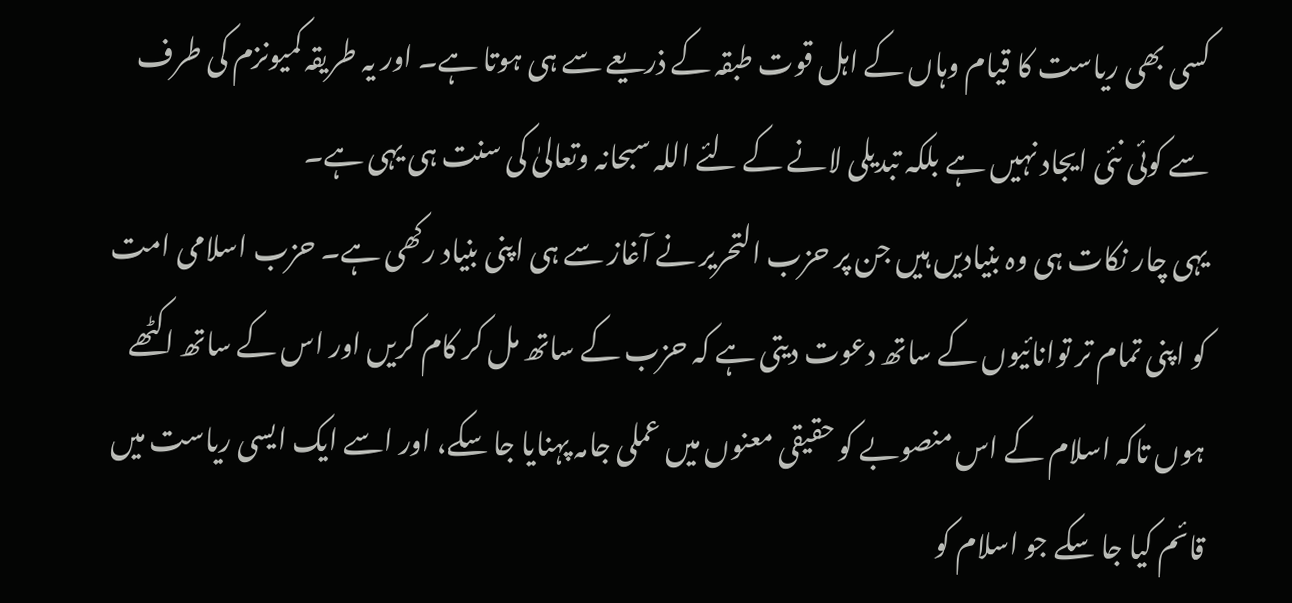کسی بھی ریاست کا قیام وہاں کے اہل قوت طبقہ کے ذریعے سے ہی ہوتا ہے۔ اور یہ طریقہ کمیونزم کی طرف سے کوئی نئی ایجاد نہیں ہے بلکہ تبدیلی لانے کے لئے اللہ سبحانہ وتعالیٰ کی سنت ہی یہی ہے۔
یہی چار نکات ہی وہ بنیادیں ہیں جن پر حزب التحریر نے آغاز سے ہی اپنی بنیاد رکھی ہے۔ حزب اسلامی امت کو اپنی تمام تر توانائیوں کے ساتھ دعوت دیتی ہے کہ حزب کے ساتھ مل کر کام کریں اور اس کے ساتھ اکٹھے ہوں تاکہ اسلام کے اس منصوبے کو حقیقی معنوں میں عملی جامہ پہنایا جا سکے، اور اسے ایک ایسی ریاست میں قائم کیا جا سکے جو اسلام کو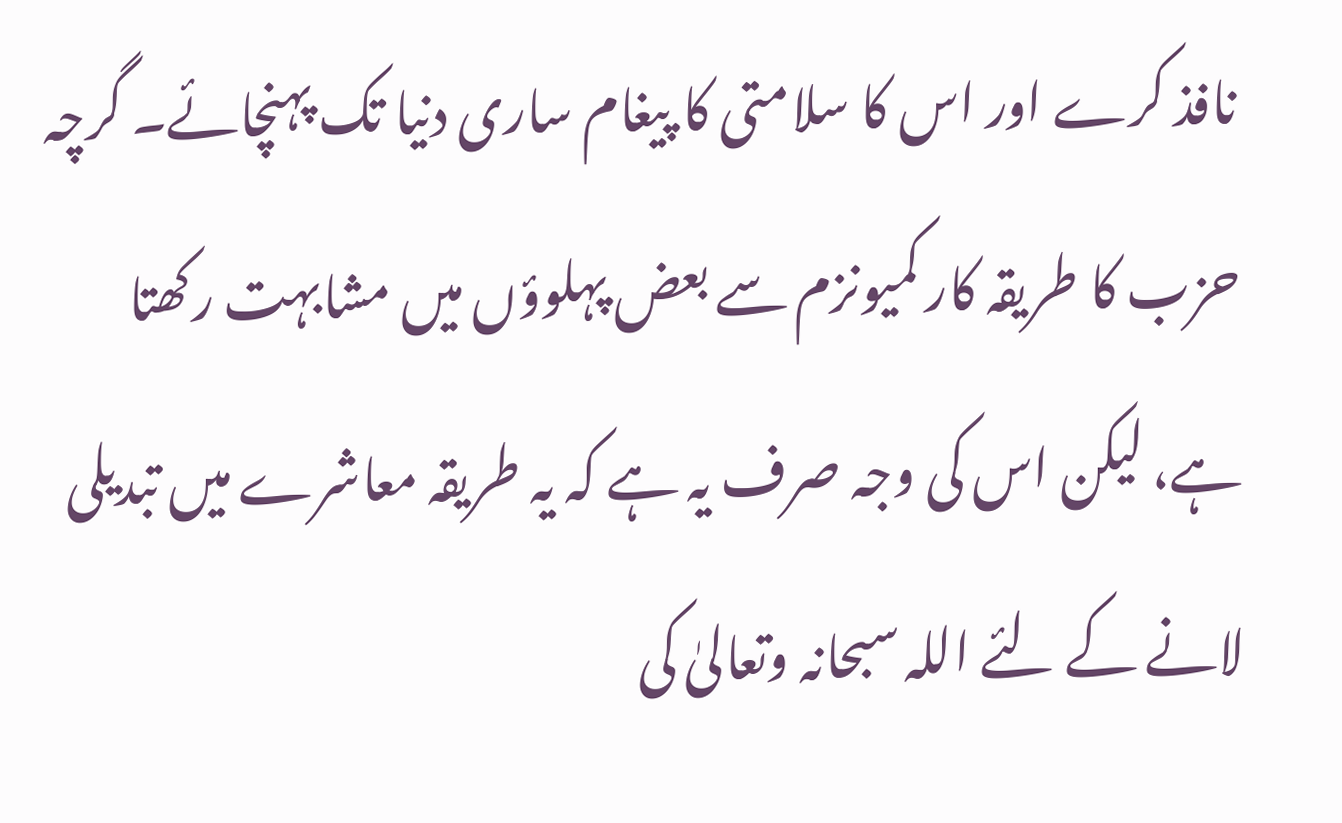نافذ کرے اور اس کا سلامتی کا پیغام ساری دنیا تک پہنچائے۔ گرچہ حزب کا طریقہ کار کمیونزم سے بعض پہلوؤں میں مشابہت رکھتا ہے، لیکن اس کی وجہ صرف یہ ہے کہ یہ طریقہ معاشرے میں تبدیلی لانے کے لئے اللہ سبحانہ وتعالیٰ کی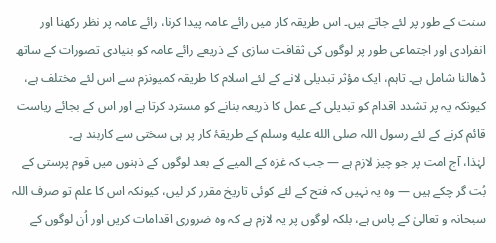سنت کے طور پر لئے جاتے ہیں۔ اس طریقہ کار میں رائے عامہ پیدا کرنا، رائے عامہ پر نظر رکھنا اور انفرادی اور اجتماعی طور پر لوگوں کی ثقافت سازی کے ذریعے رائے عامہ کو بنیادی تصورات کے ساتھ ڈھالنا شامل ہے۔ تاہم، ایک مؤثر تبدیلی لانے کے لئے اسلام کا طریقہ کمیونزم سے اس لئے مختلف ہے، کیونکہ یہ پر تشدد اقدام کو تبدیلی کے عمل کا ذریعہ بنانے کو مسترد کرتا ہے اور اس کے بجائے ریاست قائم کرنے کے لئے رسول اللہ صلى الله عليه وسلم کے طریقۂ کار پر ہی سختی سے کاربند ہے۔
لہٰذا، آج امت پر جو چیز لازم ہے — جب کہ غزہ کے المیے کے بعد لوگوں کے ذہنوں میں قوم پرستی کے بُت گر چکے ہیں — وہ یہ نہیں کہ فتح کے لئے کوئی تاریخ مقرر کر لیں، کیونکہ اس کا علم تو صرف اللہ سبحانہ و تعالیٰ کے پاس ہے، بلکہ لوگوں پر یہ لازم ہے کہ وہ ضروری اقدامات کریں اور اُن لوگوں کے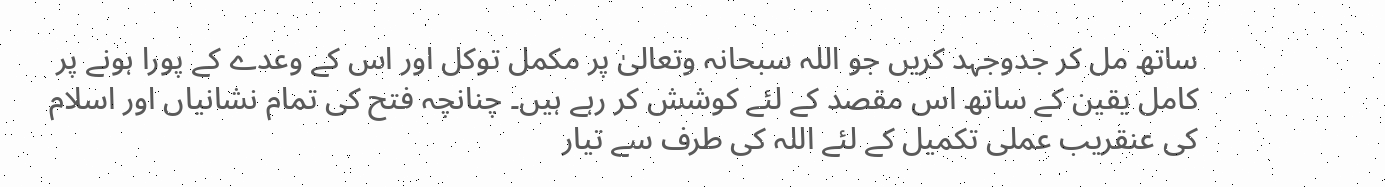ساتھ مل کر جدوجہد کریں جو اللہ سبحانہ وتعالیٰ پر مکمل توکل اور اس کے وعدے کے پورا ہونے پر کامل یقین کے ساتھ اس مقصد کے لئے کوشش کر رہے ہیں۔ چنانچہ فتح کی تمام نشانیاں اور اسلام کی عنقریب عملی تکمیل کے لئے اللہ کی طرف سے تیار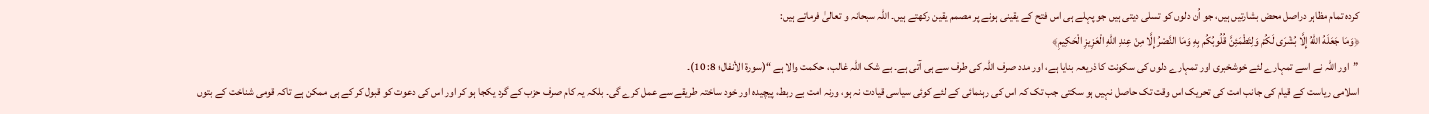کردہ تمام مظاہر دراصل محض بشارتیں ہیں، جو اُن دلوں کو تسلی دیتی ہیں جو پہلے ہی اس فتح کے یقینی ہونے پر مصمم یقین رکھتے ہیں۔ اللہ سبحانہ و تعالیٰ فرماتے ہیں:
﴿وَمَا جَعَلَهُ اللهُ إِلَّا بُشْرَى لَكُمْ وَلِتَطْمَئِنَّ قُلُوبُكُم بِهِ وَمَا النَّصْرُ إِلَّا مِنْ عِندِ اللهِ الْعَزِيزِ الْحَكِيمِ﴾
”اور اللہ نے اسے تمہارے لئے خوشخبری اور تمہارے دلوں کی سکونت کا ذریعہ بنایا ہے، اور مدد صرف اللہ کی طرف سے ہی آتی ہے۔ بے شک اللہ غالب، حکمت والا ہے “(سورة الأنفال؛ 8: 10)۔
اسلامی ریاست کے قیام کی جانب امت کی تحریک اس وقت تک حاصل نہیں ہو سکتی جب تک کہ اس کی رہنمائی کے لئے کوئی سیاسی قیادت نہ ہو، ورنہ امت بے ربط، پیچیدہ اور خود ساختہ طریقے سے عمل کرے گی۔ بلکہ یہ کام صرف حزب کے گرد یکجا ہو کر اور اس کی دعوت کو قبول کر کے ہی ممکن ہے تاکہ قومی شناخت کے بتوں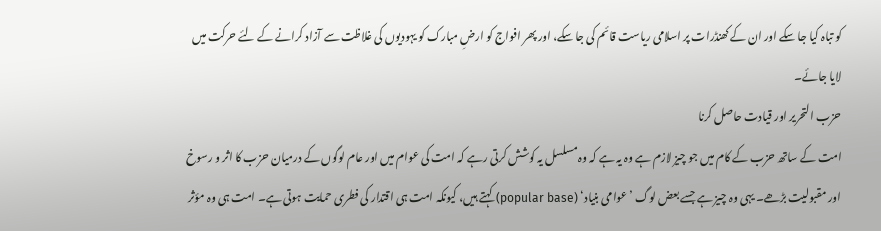کو تباہ کیا جا سکے اور ان کے کھنڈرات پر اسلامی ریاست قائم کی جا سکے، اور پھر افواج کو ارضِ مبارک کو یہودیوں کی غلاظت سے آزاد کرانے کے لئے حرکت میں لایا جائے۔
حزب التحریر اور قیادت حاصل کرنا
امت کے ساتھ حزب کے کام میں جو چیز لازم ہے وہ یہ ہے کہ وہ مسلسل یہ کوشش کرتی رہے کہ امت کی عوام میں اور عام لوگوں کے درمیان حزب کا اثر و رسوخ اور مقبولیت بڑھے۔ یہی وہ چیز ہے جسے بعض لوگ ’عوامی بنیاد‘ (popular base) کہتے ہیں، کیونکہ امت ہی اقتدار کی فطری حمایت ہوتی ہے۔ امت ہی وہ مؤثر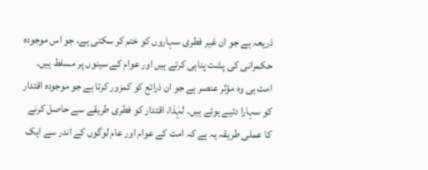ذریعہ ہے جو ان غیر فطری سہاروں کو ختم کر سکتی ہے، جو اس موجودہ حکمرانی کی پشت پناہی کرتے ہیں اور عوام کے سینوں پر مسلط ہیں۔ امت ہی وہ مؤثر عنصر ہے جو ان ذرائع کو کمزور کرتا ہے جو موجودہ اقتدار کو سہارا دئیے ہوئے ہیں۔ لہٰذا، اقتدار کو فطری طریقے سے حاصل کرنے کا عملی طریقہ یہ ہے کہ امت کے عوام اور عام لوگوں کے اندر سے ایک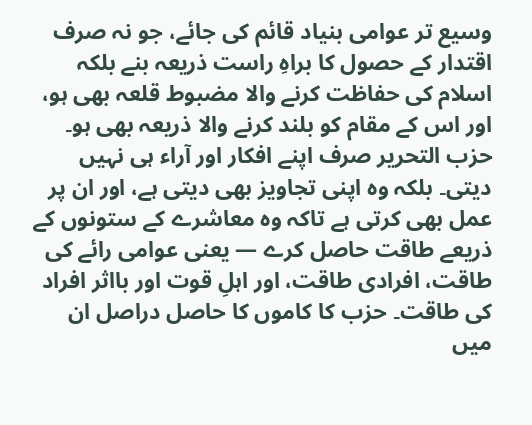وسیع تر عوامی بنیاد قائم کی جائے، جو نہ صرف اقتدار کے حصول کا براہِ راست ذریعہ بنے بلکہ اسلام کی حفاظت کرنے والا مضبوط قلعہ بھی ہو، اور اس کے مقام کو بلند کرنے والا ذریعہ بھی ہو۔
حزب التحریر صرف اپنے افکار اور آراء ہی نہیں دیتی۔ بلکہ وہ اپنی تجاویز بھی دیتی ہے، اور ان پر عمل بھی کرتی ہے تاکہ وہ معاشرے کے ستونوں کے ذریعے طاقت حاصل کرے — یعنی عوامی رائے کی طاقت، افرادی طاقت، اور اہلِ قوت اور بااثر افراد کی طاقت۔ حزب کا کاموں کا حاصل دراصل ان میں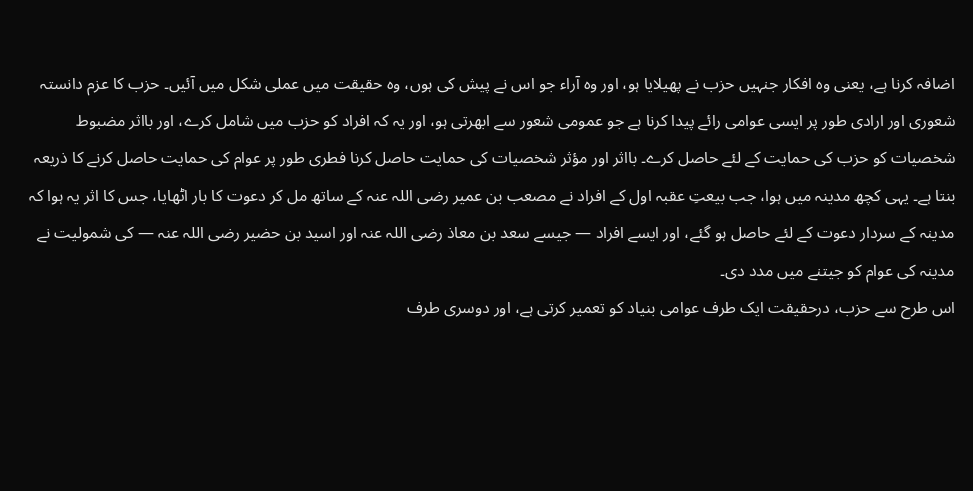اضافہ کرنا ہے، یعنی وہ افکار جنہیں حزب نے پھیلایا ہو، اور وہ آراء جو اس نے پیش کی ہوں، وہ حقیقت میں عملی شکل میں آئیں۔ حزب کا عزم دانستہ شعوری اور ارادی طور پر ایسی عوامی رائے پیدا کرنا ہے جو عمومی شعور سے ابھرتی ہو، اور یہ کہ افراد کو حزب میں شامل کرے، اور بااثر مضبوط شخصیات کو حزب کی حمایت کے لئے حاصل کرے۔ بااثر اور مؤثر شخصیات کی حمایت حاصل کرنا فطری طور پر عوام کی حمایت حاصل کرنے کا ذریعہ بنتا ہے۔ یہی کچھ مدینہ میں ہوا، جب بیعتِ عقبہ اول کے افراد نے مصعب بن عمیر رضی اللہ عنہ کے ساتھ مل کر دعوت کا بار اٹھایا، جس کا اثر یہ ہوا کہ مدینہ کے سردار دعوت کے لئے حاصل ہو گئے، اور ایسے افراد — جیسے سعد بن معاذ رضی اللہ عنہ اور اسید بن حضیر رضی اللہ عنہ — کی شمولیت نے مدینہ کی عوام کو جیتنے میں مدد دی۔
اس طرح سے حزب، درحقیقت ایک طرف عوامی بنیاد کو تعمیر کرتی ہے، اور دوسری طرف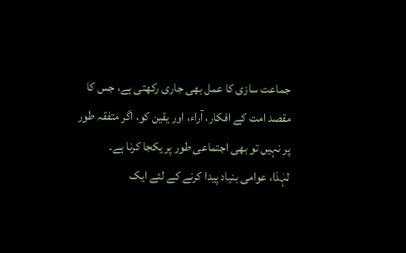جماعت سازی کا عمل بھی جاری رکھتی ہے، جس کا مقصد امت کے افکار، آراء، اور یقین کو، اگر متفقہ طور پر نہیں تو بھی اجتماعی طور پر یکجا کرنا ہے۔
لہٰذا، عوامی بنیاد پیدا کرنے کے لئے ایک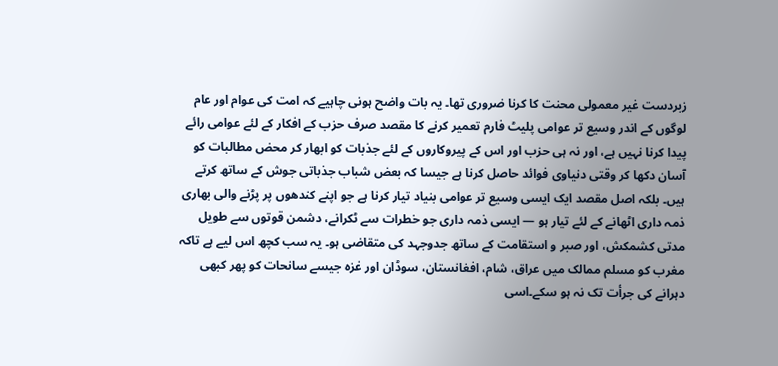زبردست غیر معمولی محنت کا کرنا ضروری تھا۔ یہ بات واضح ہونی چاہیے کہ امت کی عوام اور عام لوگوں کے اندر وسیع تر عوامی پلیٹ فارم تعمیر کرنے کا مقصد صرف حزب کے افکار کے لئے عوامی رائے پیدا کرنا نہیں ہے، اور نہ ہی حزب اور اس کے پیروکاروں کے لئے جذبات کو ابھار کر محض مطالبات کو آسان دکھا کر وقتی دنیاوی فوائد حاصل کرنا ہے جیسا کہ بعض شباب جذباتی جوش کے ساتھ کرتے ہیں۔ بلکہ اصل مقصد ایک ایسی وسیع تر عوامی بنیاد تیار کرنا ہے جو اپنے کندھوں پر پڑنے والی بھاری ذمہ داری اٹھانے کے لئے تیار ہو — ایسی ذمہ داری جو خطرات سے ٹکرانے، دشمن قوتوں سے طویل مدتی کشمکش، اور صبر و استقامت کے ساتھ جدوجہد کی متقاضی ہو۔ یہ سب کچھ اس لیے ہے تاکہ مغرب کو مسلم ممالک میں عراق، شام، افغانستان، سوڈان اور غزہ جیسے سانحات کو پھر کبھی دہرانے کی جرأت تک نہ ہو سکے۔اسی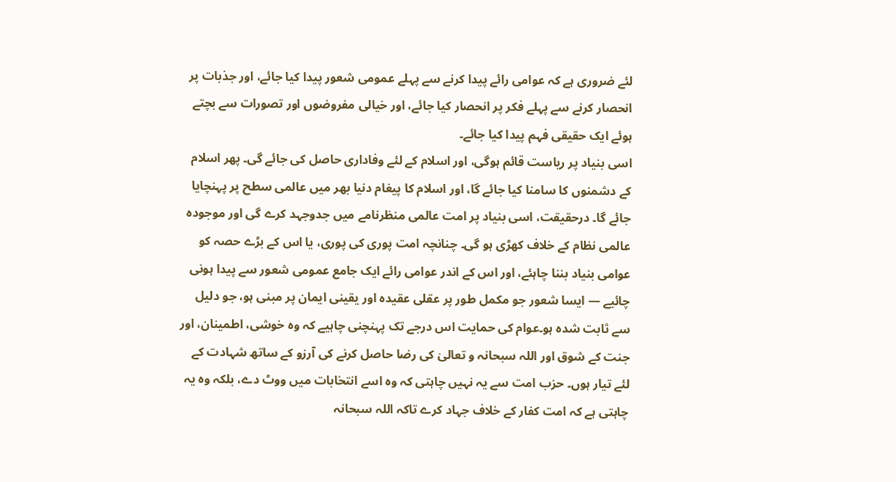لئے ضروری ہے کہ عوامی رائے پیدا کرنے سے پہلے عمومی شعور پیدا کیا جائے، اور جذبات پر انحصار کرنے سے پہلے فکر پر انحصار کیا جائے، اور خیالی مفروضوں اور تصورات سے بچتے ہوئے ایک حقیقی فہم پیدا کیا جائے۔
اسی بنیاد پر ریاست قائم ہوگی، اور اسلام کے لئے وفاداری حاصل کی جائے گی۔ پھر اسلام کے دشمنوں کا سامنا کیا جائے گا، اور اسلام کا پیغام دنیا بھر میں عالمی سطح پر پہنچایا جائے گا۔ درحقیقت، اسی بنیاد پر امت عالمی منظرنامے میں جدوجہد کرے گی اور موجودہ عالمی نظام کے خلاف کھڑی ہو گی۔ چنانچہ امت پوری کی پوری، یا اس کے بڑے حصہ کو عوامی بنیاد بننا چاہئے، اور اس کے اندر عوامی رائے ایک جامع عمومی شعور سے پیدا ہونی چائیے — ایسا شعور جو مکمل طور پر عقلی عقیدہ اور یقینی ایمان پر مبنی ہو، جو دلیل سے ثابت شدہ ہو۔عوام کی حمایت اس درجے تک پہنچنی چاہیے کہ وہ خوشی، اطمینان، اور جنت کے شوق اور اللہ سبحانہ و تعالیٰ کی رضا حاصل کرنے کی آرزو کے ساتھ شہادت کے لئے تیار ہوں۔ حزب امت سے یہ نہیں چاہتی کہ وہ اسے انتخابات میں ووٹ دے، بلکہ وہ یہ چاہتی ہے کہ امت کفار کے خلاف جہاد کرے تاکہ اللہ سبحانہ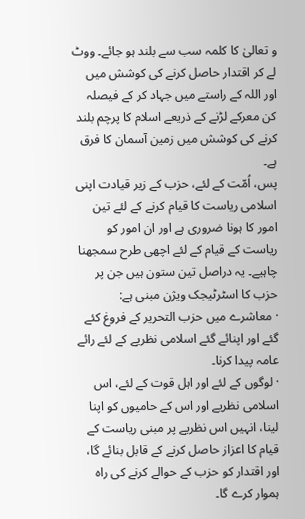و تعالیٰ کا کلمہ سب سے بلند ہو جائے۔ ووٹ لے کر اقتدار حاصل کرنے کی کوشش میں اور اللہ کے راستے میں جہاد کر کے فیصلہ کن معرکے لڑنے کے ذریعے اسلام کا پرچم بلند کرنے کی کوشش میں زمین آسمان کا فرق ہے۔
پس، اُمّت کے لئے، حزب کے زیر قیادت اپنی اسلامی ریاست کا قیام کرنے کے لئے تین امور کا ہونا ضروری ہے اور ان امور کو ریاست کے قیام کے لئے اچھی طرح سمجھنا چاہیے۔ یہ دراصل تین ستون ہیں جن پر حزب کا اسٹرٹیجک ویژن مبنی ہے:
· معاشرے میں حزب التحریر کے فروغ کئے گئے اور اپنائے گئے اسلامی نظریے کے لئے رائے عامہ پیدا کرنا۔
· لوگوں کے لئے اور اہل قوت کے لئے، اس اسلامی نظریے اور اس کے حامیوں کو اپنا لینا، انہیں اس نظریے پر مبنی ریاست کے قیام کا اعزاز حاصل کرنے کے قابل بنائے گا، اور اقتدار کو حزب کے حوالے کرنے کی راہ ہموار کرے گا۔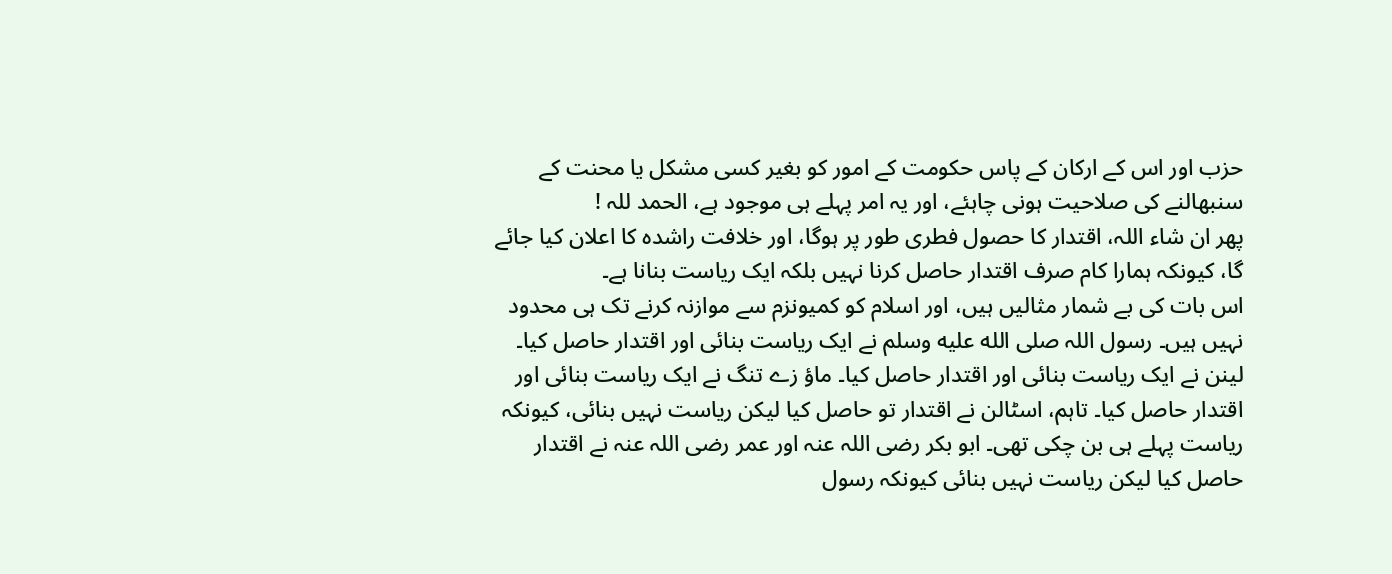حزب اور اس کے ارکان کے پاس حکومت کے امور کو بغیر کسی مشکل یا محنت کے سنبھالنے کی صلاحیت ہونی چاہئے، اور یہ امر پہلے ہی موجود ہے، الحمد للہ !
پھر ان شاء اللہ، اقتدار کا حصول فطری طور پر ہوگا، اور خلافت راشدہ کا اعلان کیا جائے گا، کیونکہ ہمارا کام صرف اقتدار حاصل کرنا نہیں بلکہ ایک ریاست بنانا ہے۔
اس بات کی بے شمار مثالیں ہیں، اور اسلام کو کمیونزم سے موازنہ کرنے تک ہی محدود نہیں ہیں۔ رسول اللہ صلى الله عليه وسلم نے ایک ریاست بنائی اور اقتدار حاصل کیا۔ لینن نے ایک ریاست بنائی اور اقتدار حاصل کیا۔ ماؤ زے تنگ نے ایک ریاست بنائی اور اقتدار حاصل کیا۔ تاہم، اسٹالن نے اقتدار تو حاصل کیا لیکن ریاست نہیں بنائی، کیونکہ ریاست پہلے ہی بن چکی تھی۔ ابو بکر رضی اللہ عنہ اور عمر رضی اللہ عنہ نے اقتدار حاصل کیا لیکن ریاست نہیں بنائی کیونکہ رسول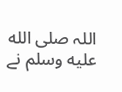اللہ صلى الله عليه وسلم نے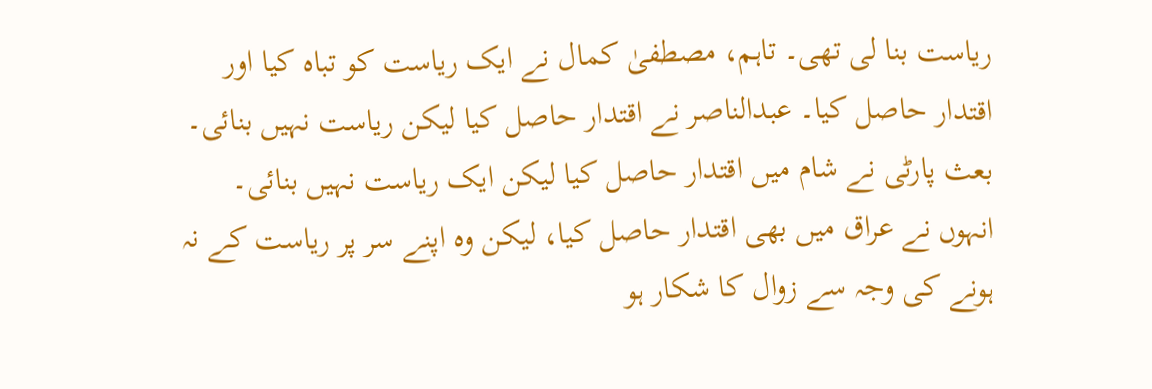ریاست بنا لی تھی۔ تاہم، مصطفیٰ کمال نے ایک ریاست کو تباہ کیا اور اقتدار حاصل کیا۔ عبدالناصر نے اقتدار حاصل کیا لیکن ریاست نہیں بنائی۔ بعث پارٹی نے شام میں اقتدار حاصل کیا لیکن ایک ریاست نہیں بنائی۔ انہوں نے عراق میں بھی اقتدار حاصل کیا، لیکن وہ اپنے سر پر ریاست کے نہ ہونے کی وجہ سے زوال کا شکار ہو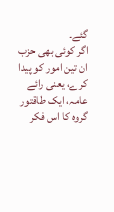گئے۔
اگر کوئی بھی حزب ان تین امور کو پیدا کرے، یعنی رائے عامہ، ایک طاقتور گروہ کا اس فکر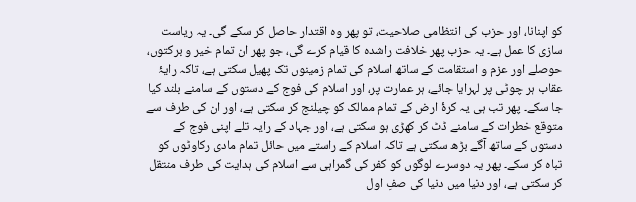کو اپنانا، اور حزب کی انتظامی صلاحیت، تو پھر وہ اقتدار حاصل کر سکے گی۔ یہ ریاست سازی کا عمل ہے۔ یہ حزب پھر خلافت راشدہ کا قیام کرے گی، جو پھر ان تمام خیر و برکتوں، حوصلے اور عزم و استقامت کے ساتھ اسلام کی تمام زمینوں تک پھیل سکتی ہے، تاکہ رایۂ عقاب ہر چوٹی پر لہرایا جائے، ہر عمارت پر، اور اسلام کی فوج کے دستوں کے سامنے بلند کیا جا سکے۔ پھر تب ہی یہ کرۂ ارض کے تمام ممالک کو چیلنج کر سکتی ہے، اور ان کی طرف سے متوقع خطرات کے سامنے ڈٹ کر کھڑی ہو سکتی ہے، اور جہاد کے رایہ تلے اپنی فوج کے دستوں کے ساتھ آگے بڑھ سکتی ہے تاکہ اسلام کے راستے میں حائل تمام مادی رکاوٹوں کو تباہ کر سکے۔ پھر یہ دوسرے لوگوں کو کفر کی گمراہی سے اسلام کی ہدایت کی طرف منتقل کر سکتی ہے، اور دنیا میں دنیا کی صفِ اول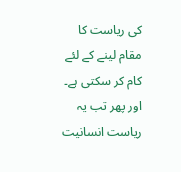کی ریاست کا مقام لینے کے لئے کام کر سکتی ہے۔ اور پھر تب یہ ریاست انسانیت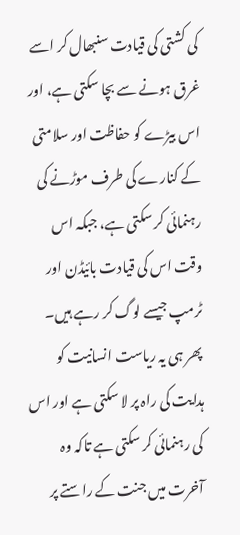کی کشتی کی قیادت سنبھال کر اسے غرق ہونے سے بچا سکتی ہے، اور اس بیڑے کو حفاظت اور سلامتی کے کنارے کی طرف موڑنے کی رہنمائی کر سکتی ہے، جبکہ اس وقت اس کی قیادت بائیڈن اور ٹرمپ جیسے لوگ کر رہے ہیں۔ پھر ہی یہ ریاست انسانیت کو ہدایت کی راہ پر لا سکتی ہے اور اس کی رہنمائی کر سکتی ہے تاکہ وہ آخرت میں جنت کے راستے پر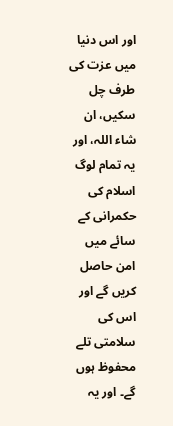اور اس دنیا میں عزت کی طرف چل سکیں، ان شاء اللہ، اور یہ تمام لوگ اسلام کی حکمرانی کے سائے میں امن حاصل کریں گے اور اس کی سلامتی تلے محفوظ ہوں گے۔ اور یہ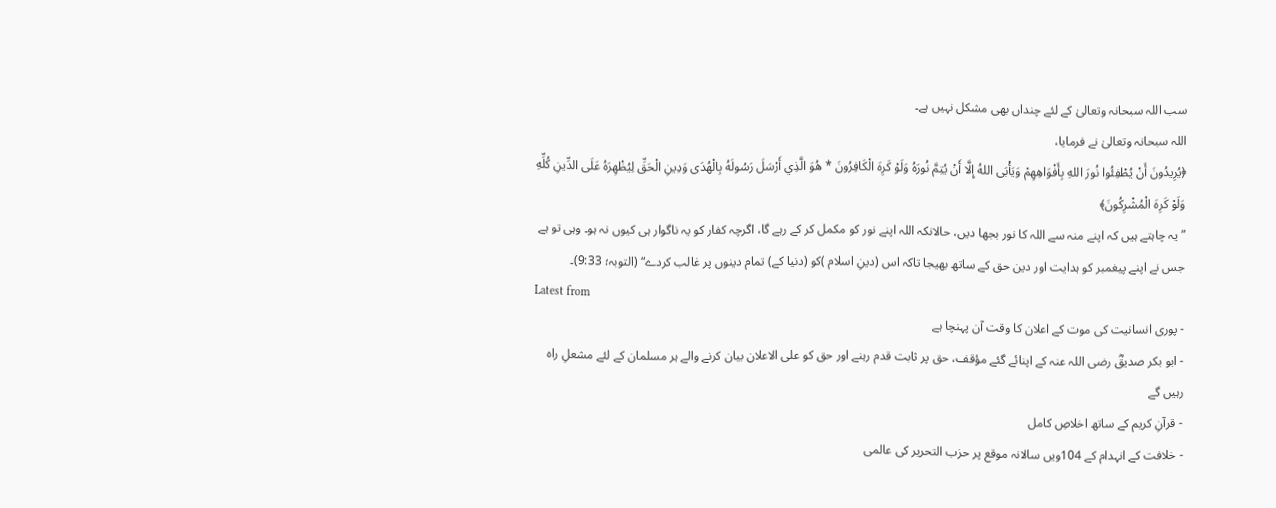سب اللہ سبحانہ وتعالیٰ کے لئے چنداں بھی مشکل نہیں ہے۔
اللہ سبحانہ وتعالیٰ نے فرمایا،
﴿يُرِيدُونَ أَنْ يُطْفِئُوا نُورَ اللهِ بِأَفْوَاهِهِمْ وَيَأْبَى اللهُ إِلَّا أَنْ يُتِمَّ نُورَهُ وَلَوْ كَرِهَ الْكَافِرُونَ * هُوَ الَّذِي أَرْسَلَ رَسُولَهُ بِالْهُدَى وَدِينِ الْحَقِّ لِيُظْهِرَهُ عَلَى الدِّينِ كُلِّهِ وَلَوْ كَرِهَ الْمُشْرِكُونَ﴾
”یہ چاہتے ہیں کہ اپنے منہ سے اللہ کا نور بجھا دیں، حالانکہ اللہ اپنے نور کو مکمل کر کے رہے گا، اگرچہ کفار کو یہ ناگوار ہی کیوں نہ ہو۔ وہی تو ہے جس نے اپنے پیغمبر کو ہدایت اور دین حق کے ساتھ بھیجا تاکہ اس (دینِ اسلام )کو (دنیا کے) تمام دینوں پر غالب کردے“ (التوبہ؛ 9:33)۔
Latest from
- پوری انسانیت کی موت کے اعلان کا وقت آن پہنچا ہے
- ابو بکر صدیقؓ رضی اللہ عنہ کے اپنائے گئے مؤقف، حق پر ثابت قدم رہنے اور حق کو علی الاعلان بیان کرنے والے ہر مسلمان کے لئے مشعلِ راہ رہیں گے
- قرآنِ کریم کے ساتھ اخلاصِ کامل
- خلافت کے انہدام کے 104ویں سالانہ موقع پر حزب التحریر کی عالمی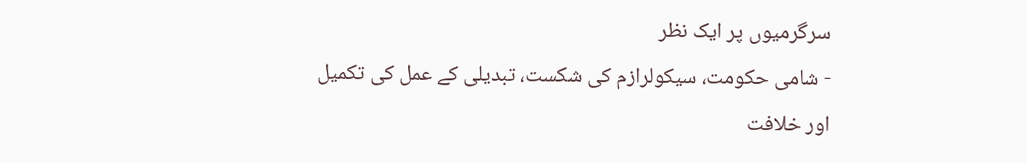سرگرمیوں پر ایک نظر
- شامی حکومت، سیکولرازم کی شکست، تبدیلی کے عمل کی تکمیل اور خلافت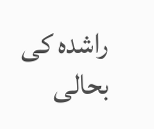راشدہ کی بحالی